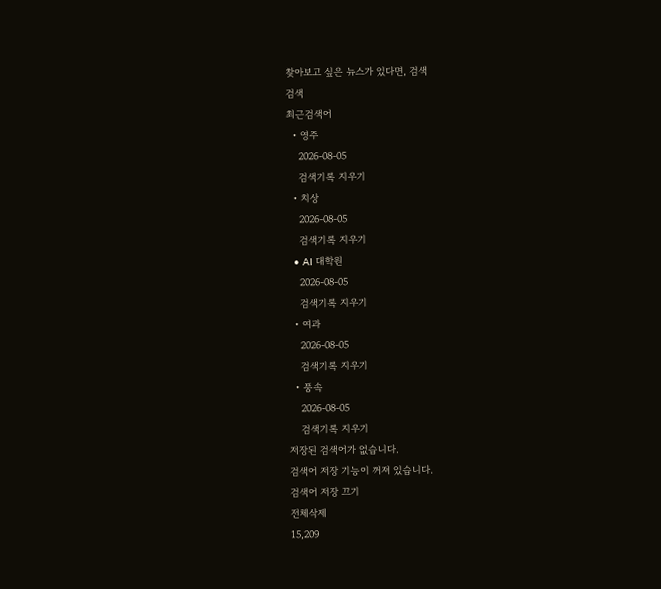찾아보고 싶은 뉴스가 있다면, 검색
검색
최근검색어
  • 영주
    2026-08-05
    검색기록 지우기
  • 치상
    2026-08-05
    검색기록 지우기
  • AI 대학원
    2026-08-05
    검색기록 지우기
  • 여과
    2026-08-05
    검색기록 지우기
  • 풍속
    2026-08-05
    검색기록 지우기
저장된 검색어가 없습니다.
검색어 저장 기능이 꺼져 있습니다.
검색어 저장 끄기
전체삭제
15,209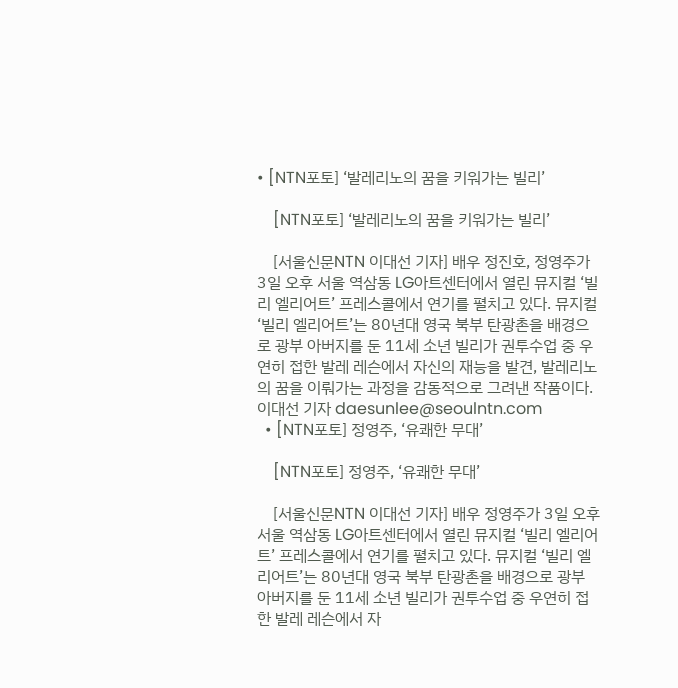• [NTN포토] ‘발레리노의 꿈을 키워가는 빌리’

    [NTN포토] ‘발레리노의 꿈을 키워가는 빌리’

    [서울신문NTN 이대선 기자] 배우 정진호, 정영주가 3일 오후 서울 역삼동 LG아트센터에서 열린 뮤지컬 ‘빌리 엘리어트’ 프레스콜에서 연기를 펼치고 있다. 뮤지컬 ‘빌리 엘리어트’는 80년대 영국 북부 탄광촌을 배경으로 광부 아버지를 둔 11세 소년 빌리가 권투수업 중 우연히 접한 발레 레슨에서 자신의 재능을 발견, 발레리노의 꿈을 이뤄가는 과정을 감동적으로 그려낸 작품이다. 이대선 기자 daesunlee@seoulntn.com
  • [NTN포토] 정영주, ‘유쾌한 무대’

    [NTN포토] 정영주, ‘유쾌한 무대’

    [서울신문NTN 이대선 기자] 배우 정영주가 3일 오후 서울 역삼동 LG아트센터에서 열린 뮤지컬 ‘빌리 엘리어트’ 프레스콜에서 연기를 펼치고 있다. 뮤지컬 ‘빌리 엘리어트’는 80년대 영국 북부 탄광촌을 배경으로 광부 아버지를 둔 11세 소년 빌리가 권투수업 중 우연히 접한 발레 레슨에서 자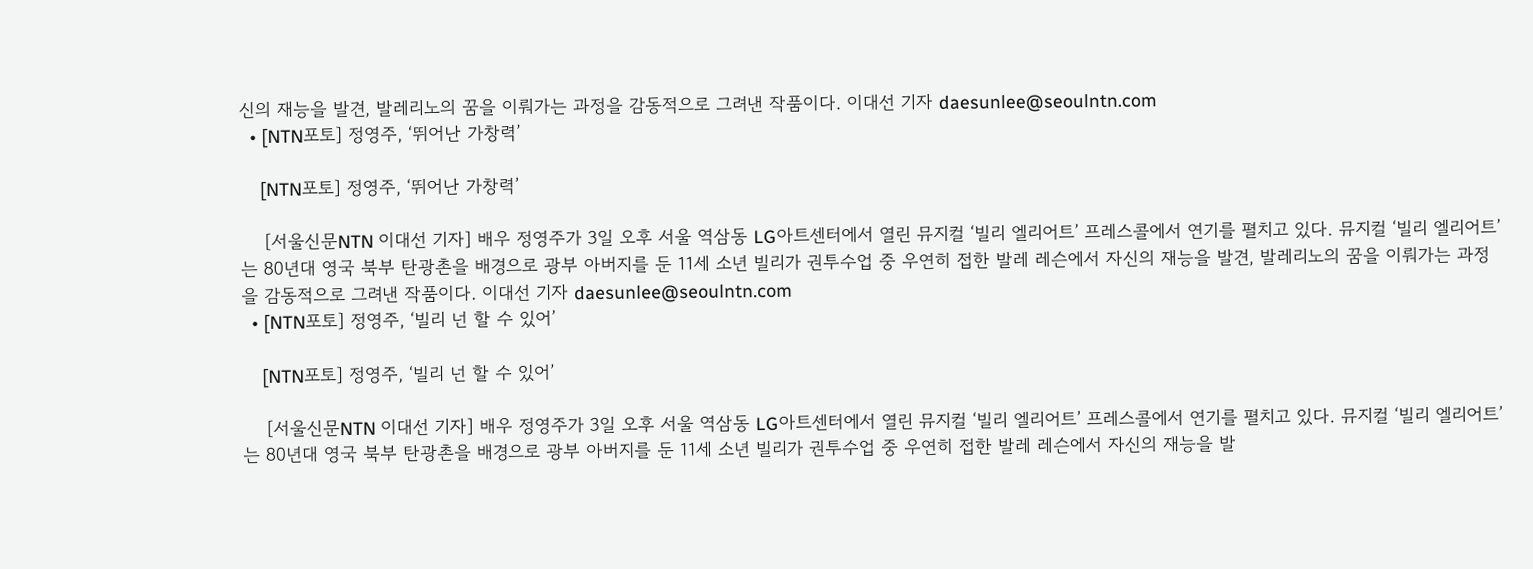신의 재능을 발견, 발레리노의 꿈을 이뤄가는 과정을 감동적으로 그려낸 작품이다. 이대선 기자 daesunlee@seoulntn.com
  • [NTN포토] 정영주, ‘뛰어난 가창력’

    [NTN포토] 정영주, ‘뛰어난 가창력’

    [서울신문NTN 이대선 기자] 배우 정영주가 3일 오후 서울 역삼동 LG아트센터에서 열린 뮤지컬 ‘빌리 엘리어트’ 프레스콜에서 연기를 펼치고 있다. 뮤지컬 ‘빌리 엘리어트’는 80년대 영국 북부 탄광촌을 배경으로 광부 아버지를 둔 11세 소년 빌리가 권투수업 중 우연히 접한 발레 레슨에서 자신의 재능을 발견, 발레리노의 꿈을 이뤄가는 과정을 감동적으로 그려낸 작품이다. 이대선 기자 daesunlee@seoulntn.com
  • [NTN포토] 정영주, ‘빌리 넌 할 수 있어’

    [NTN포토] 정영주, ‘빌리 넌 할 수 있어’

    [서울신문NTN 이대선 기자] 배우 정영주가 3일 오후 서울 역삼동 LG아트센터에서 열린 뮤지컬 ‘빌리 엘리어트’ 프레스콜에서 연기를 펼치고 있다. 뮤지컬 ‘빌리 엘리어트’는 80년대 영국 북부 탄광촌을 배경으로 광부 아버지를 둔 11세 소년 빌리가 권투수업 중 우연히 접한 발레 레슨에서 자신의 재능을 발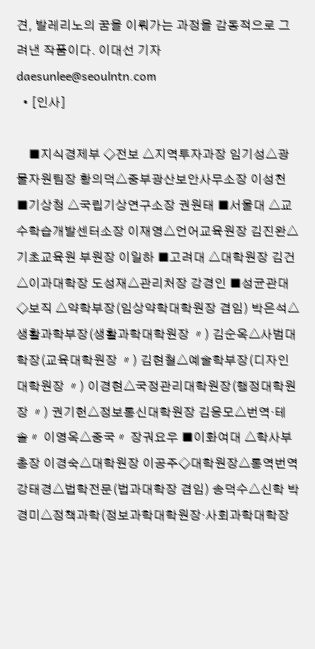견, 발레리노의 꿈을 이뤄가는 과정을 감동적으로 그려낸 작품이다. 이대선 기자 daesunlee@seoulntn.com
  • [인사]

    ■지식경제부 ◇전보 △지역투자과장 임기성△광물자원팀장 황의덕△중부광산보안사무소장 이성천 ■기상청 △국립기상연구소장 권원태 ■서울대 △교수학습개발센터소장 이재영△언어교육원장 김진완△기초교육원 부원장 이일하 ■고려대 △대학원장 김건△이과대학장 도성재△관리처장 강경인 ■성균관대 ◇보직 △약학부장(임상약학대학원장 겸임) 박은석△생활과학부장(생활과학대학원장 〃) 김순옥△사범대학장(교육대학원장 〃) 김현철△예술학부장(디자인대학원장 〃) 이경현△국정관리대학원장(행정대학원장 〃) 권기헌△정보통신대학원장 김응모△번역·테솔〃 이영옥△중국〃 장궈요우 ■이화여대 △학사부총장 이경숙△대학원장 이공주◇대학원장△통역번역 강태경△법학전문(법과대학장 겸임) 송덕수△신학 박경미△정책과학(정보과학대학원장·사회과학대학장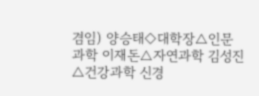겸임) 양승태◇대학장△인문과학 이재돈△자연과학 김성진△건강과학 신경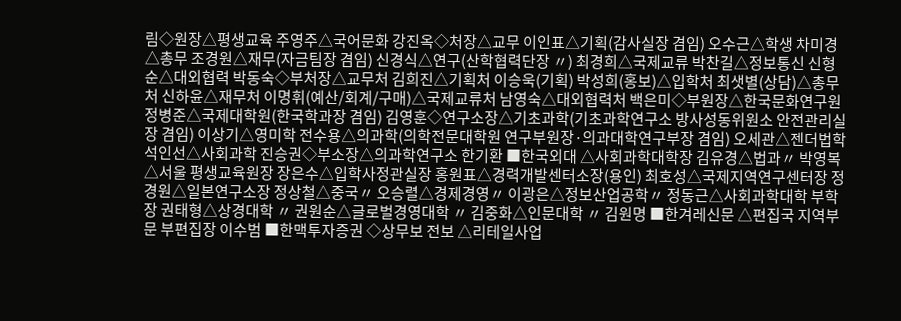림◇원장△평생교육 주영주△국어문화 강진옥◇처장△교무 이인표△기획(감사실장 겸임) 오수근△학생 차미경△총무 조경원△재무(자금팀장 겸임) 신경식△연구(산학협력단장 〃) 최경희△국제교류 박찬길△정보통신 신형순△대외협력 박동숙◇부처장△교무처 김희진△기획처 이승욱(기획) 박성희(홍보)△입학처 최샛별(상담)△총무처 신하윤△재무처 이명휘(예산/회계/구매)△국제교류처 남영숙△대외협력처 백은미◇부원장△한국문화연구원 정병준△국제대학원(한국학과장 겸임) 김영훈◇연구소장△기초과학(기초과학연구소 방사성동위원소 안전관리실장 겸임) 이상기△영미학 전수용△의과학(의학전문대학원 연구부원장·의과대학연구부장 겸임) 오세관△젠더법학 석인선△사회과학 진승권◇부소장△의과학연구소 한기환 ■한국외대 △사회과학대학장 김유경△법과〃 박영복△서울 평생교육원장 장은수△입학사정관실장 홍원표△경력개발센터소장(용인) 최호성△국제지역연구센터장 정경원△일본연구소장 정상철△중국〃 오승렬△경제경영〃 이광은△정보산업공학〃 정동근△사회과학대학 부학장 권태형△상경대학 〃 권원순△글로벌경영대학 〃 김중화△인문대학 〃 김원명 ■한겨레신문 △편집국 지역부문 부편집장 이수범 ■한맥투자증권 ◇상무보 전보 △리테일사업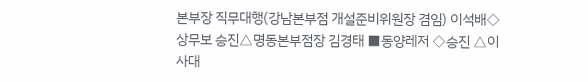본부장 직무대행(강남본부점 개설준비위원장 겸임) 이석배◇상무보 승진△명동본부점장 김경태 ■동양레저 ◇승진 △이사대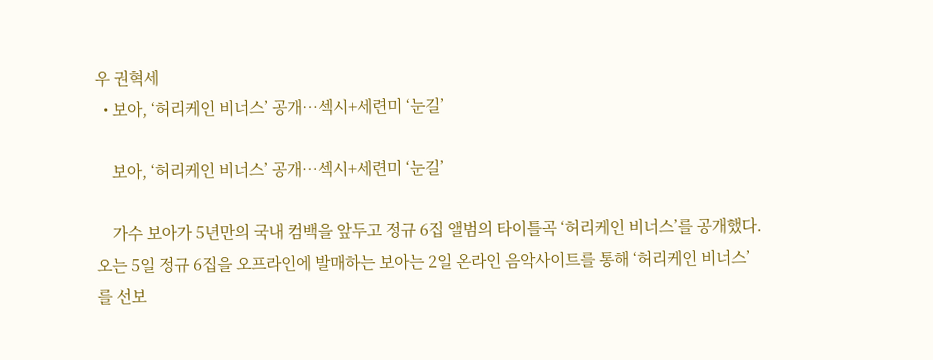우 권혁세
  • 보아, ‘허리케인 비너스’ 공개…섹시+세련미 ‘눈길’

    보아, ‘허리케인 비너스’ 공개…섹시+세련미 ‘눈길’

    가수 보아가 5년만의 국내 컴백을 앞두고 정규 6집 앨범의 타이틀곡 ‘허리케인 비너스’를 공개했다. 오는 5일 정규 6집을 오프라인에 발매하는 보아는 2일 온라인 음악사이트를 통해 ‘허리케인 비너스’를 선보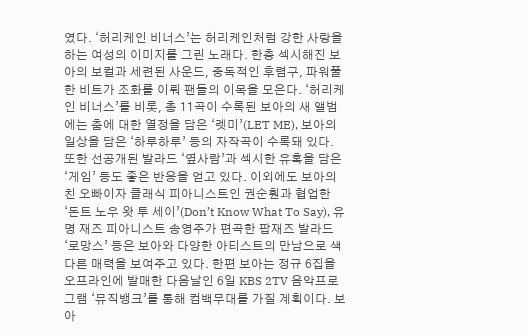였다. ‘허리케인 비너스’는 허리케인처럼 강한 사랑을 하는 여성의 이미지를 그린 노래다. 한층 섹시해진 보아의 보컬과 세련된 사운드, 중독적인 후렴구, 파워풀한 비트가 조화를 이뤄 팬들의 이목을 모은다. ‘허리케인 비너스’를 비롯, 총 11곡이 수록된 보아의 새 앨범에는 춤에 대한 열정을 담은 ‘렛미’(LET ME), 보아의 일상을 담은 ‘하루하루’ 등의 자작곡이 수록돼 있다. 또한 선공개된 발라드 ‘옆사람’과 섹시한 유혹을 담은 ‘게임’ 등도 좋은 반응을 얻고 있다. 이외에도 보아의 친 오빠이자 클래식 피아니스트인 권순훤과 협업한 ‘돈트 노우 왓 투 세이’(Don’t Know What To Say), 유명 재즈 피아니스트 송영주가 편곡한 팝재즈 발라드 ‘로망스’ 등은 보아와 다양한 아티스트의 만남으로 색다른 매력을 보여주고 있다. 한편 보아는 정규 6집을 오프라인에 발매한 다음날인 6일 KBS 2TV 음악프로그램 ‘뮤직뱅크’를 통해 컴백무대를 가질 계획이다. 보아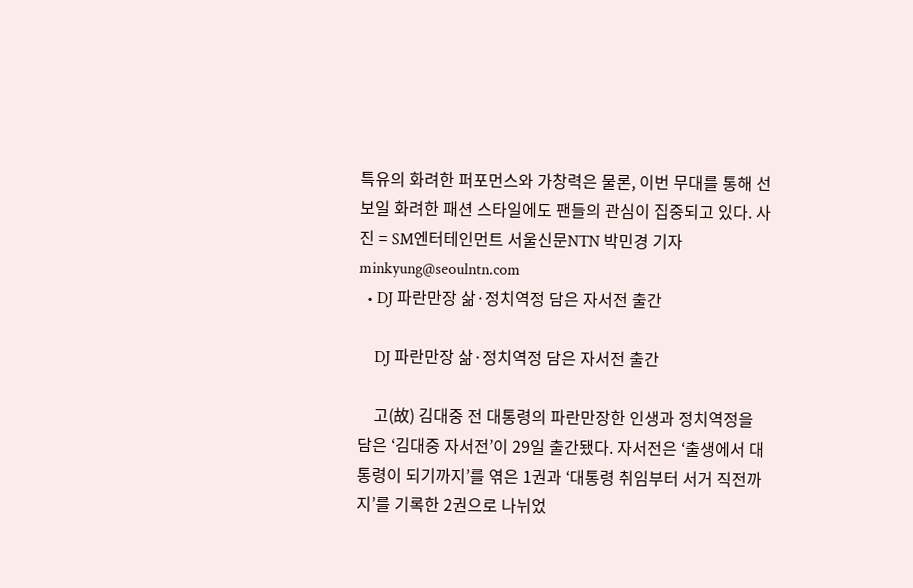특유의 화려한 퍼포먼스와 가창력은 물론, 이번 무대를 통해 선보일 화려한 패션 스타일에도 팬들의 관심이 집중되고 있다. 사진 = SM엔터테인먼트 서울신문NTN 박민경 기자 minkyung@seoulntn.com
  • DJ 파란만장 삶·정치역정 담은 자서전 출간

    DJ 파란만장 삶·정치역정 담은 자서전 출간

    고(故) 김대중 전 대통령의 파란만장한 인생과 정치역정을 담은 ‘김대중 자서전’이 29일 출간됐다. 자서전은 ‘출생에서 대통령이 되기까지’를 엮은 1권과 ‘대통령 취임부터 서거 직전까지’를 기록한 2권으로 나뉘었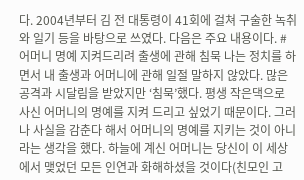다. 2004년부터 김 전 대통령이 41회에 걸쳐 구술한 녹취와 일기 등을 바탕으로 쓰였다. 다음은 주요 내용이다. #어머니 명예 지켜드리려 출생에 관해 침묵 나는 정치를 하면서 내 출생과 어머니에 관해 일절 말하지 않았다. 많은 공격과 시달림을 받았지만 ‘침묵’했다. 평생 작은댁으로 사신 어머니의 명예를 지켜 드리고 싶었기 때문이다. 그러나 사실을 감춘다 해서 어머니의 명예를 지키는 것이 아니라는 생각을 했다. 하늘에 계신 어머니는 당신이 이 세상에서 맺었던 모든 인연과 화해하셨을 것이다(친모인 고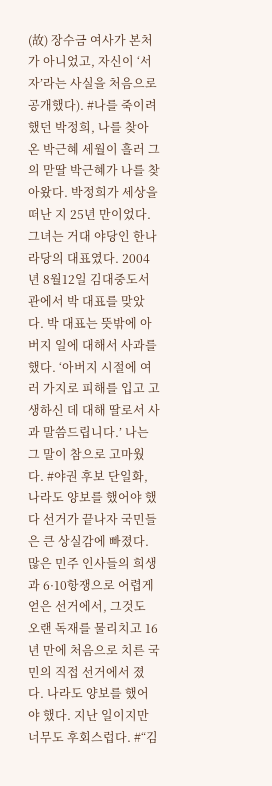(故) 장수금 여사가 본처가 아니었고, 자신이 ‘서자’라는 사실을 처음으로 공개했다). #나를 죽이려 했던 박정희, 나를 찾아온 박근혜 세월이 흘러 그의 맏딸 박근혜가 나를 찾아왔다. 박정희가 세상을 떠난 지 25년 만이었다. 그녀는 거대 야당인 한나라당의 대표였다. 2004년 8월12일 김대중도서관에서 박 대표를 맞았다. 박 대표는 뜻밖에 아버지 일에 대해서 사과를 했다. ‘아버지 시절에 여러 가지로 피해를 입고 고생하신 데 대해 딸로서 사과 말씀드립니다.’ 나는 그 말이 참으로 고마웠다. #야권 후보 단일화, 나라도 양보를 했어야 했다 선거가 끝나자 국민들은 큰 상실감에 빠졌다. 많은 민주 인사들의 희생과 6·10항쟁으로 어렵게 얻은 선거에서, 그것도 오랜 독재를 물리치고 16년 만에 처음으로 치른 국민의 직접 선거에서 졌다. 나라도 양보를 했어야 했다. 지난 일이지만 너무도 후회스럽다. #“김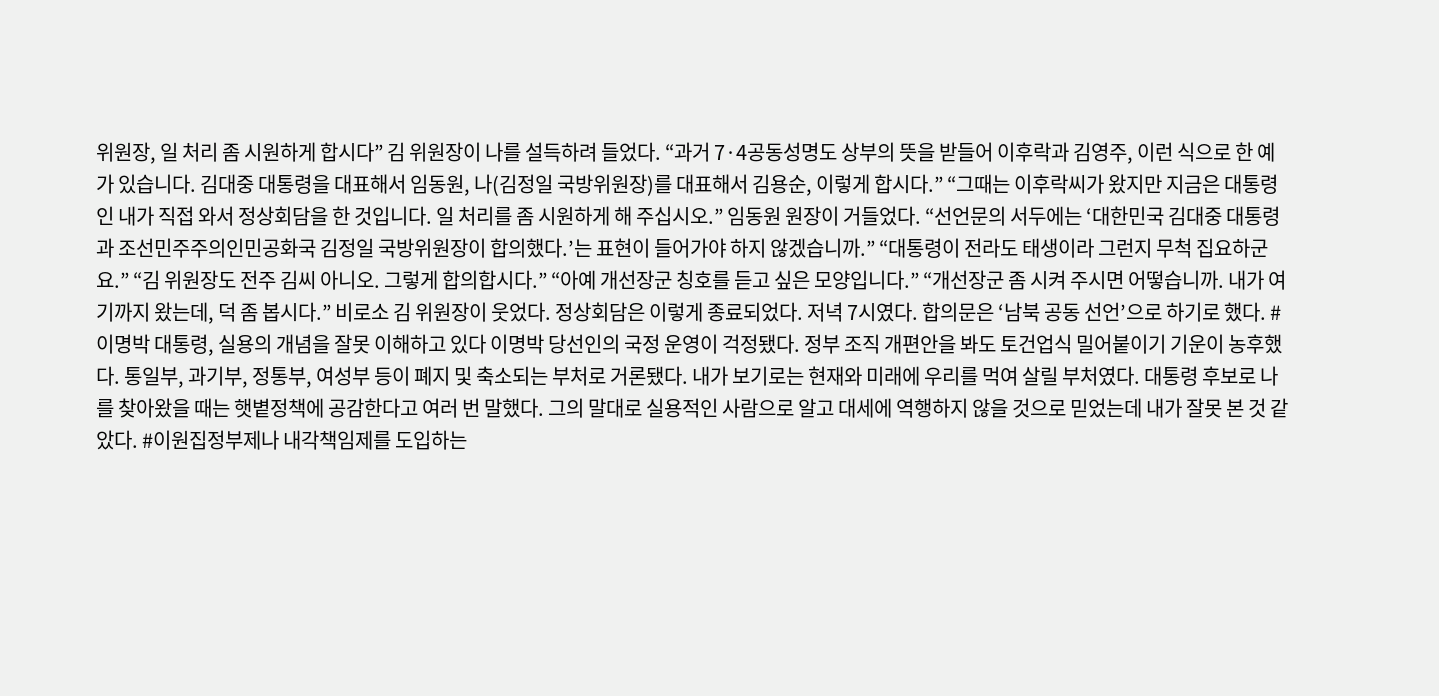위원장, 일 처리 좀 시원하게 합시다” 김 위원장이 나를 설득하려 들었다. “과거 7·4공동성명도 상부의 뜻을 받들어 이후락과 김영주, 이런 식으로 한 예가 있습니다. 김대중 대통령을 대표해서 임동원, 나(김정일 국방위원장)를 대표해서 김용순, 이렇게 합시다.” “그때는 이후락씨가 왔지만 지금은 대통령인 내가 직접 와서 정상회담을 한 것입니다. 일 처리를 좀 시원하게 해 주십시오.” 임동원 원장이 거들었다. “선언문의 서두에는 ‘대한민국 김대중 대통령과 조선민주주의인민공화국 김정일 국방위원장이 합의했다.’는 표현이 들어가야 하지 않겠습니까.” “대통령이 전라도 태생이라 그런지 무척 집요하군요.” “김 위원장도 전주 김씨 아니오. 그렇게 합의합시다.” “아예 개선장군 칭호를 듣고 싶은 모양입니다.” “개선장군 좀 시켜 주시면 어떻습니까. 내가 여기까지 왔는데, 덕 좀 봅시다.” 비로소 김 위원장이 웃었다. 정상회담은 이렇게 종료되었다. 저녁 7시였다. 합의문은 ‘남북 공동 선언’으로 하기로 했다. #이명박 대통령, 실용의 개념을 잘못 이해하고 있다 이명박 당선인의 국정 운영이 걱정됐다. 정부 조직 개편안을 봐도 토건업식 밀어붙이기 기운이 농후했다. 통일부, 과기부, 정통부, 여성부 등이 폐지 및 축소되는 부처로 거론됐다. 내가 보기로는 현재와 미래에 우리를 먹여 살릴 부처였다. 대통령 후보로 나를 찾아왔을 때는 햇볕정책에 공감한다고 여러 번 말했다. 그의 말대로 실용적인 사람으로 알고 대세에 역행하지 않을 것으로 믿었는데 내가 잘못 본 것 같았다. #이원집정부제나 내각책임제를 도입하는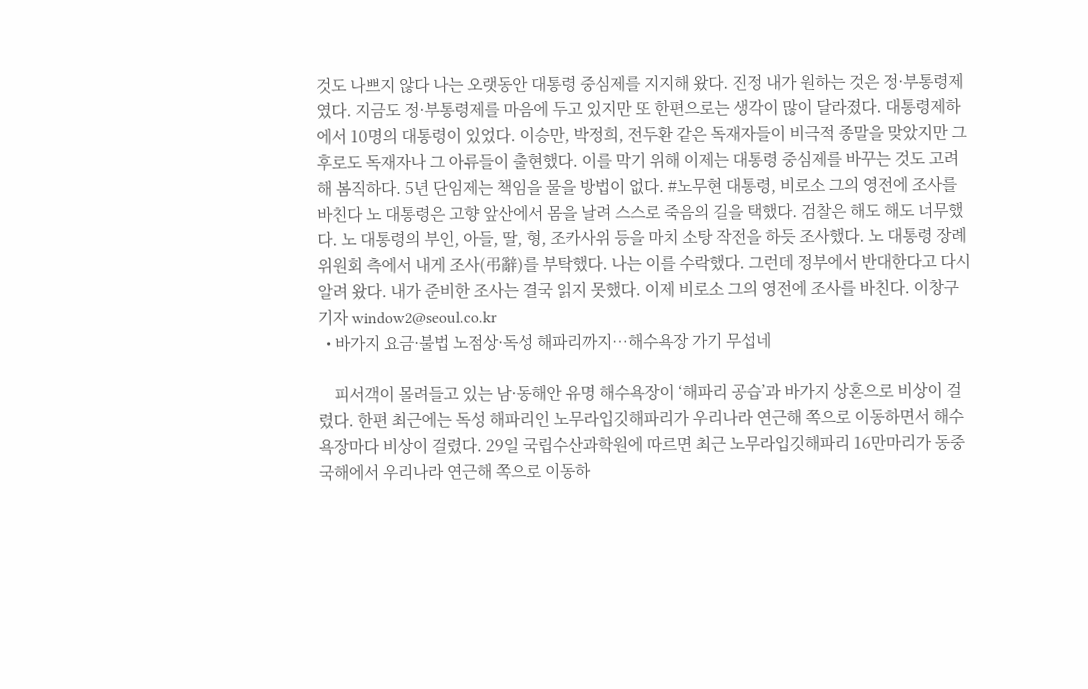것도 나쁘지 않다 나는 오랫동안 대통령 중심제를 지지해 왔다. 진정 내가 원하는 것은 정·부통령제였다. 지금도 정·부통령제를 마음에 두고 있지만 또 한편으로는 생각이 많이 달라졌다. 대통령제하에서 10명의 대통령이 있었다. 이승만, 박정희, 전두환 같은 독재자들이 비극적 종말을 맞았지만 그 후로도 독재자나 그 아류들이 출현했다. 이를 막기 위해 이제는 대통령 중심제를 바꾸는 것도 고려해 봄직하다. 5년 단임제는 책임을 물을 방법이 없다. #노무현 대통령, 비로소 그의 영전에 조사를 바친다 노 대통령은 고향 앞산에서 몸을 날려 스스로 죽음의 길을 택했다. 검찰은 해도 해도 너무했다. 노 대통령의 부인, 아들, 딸, 형, 조카사위 등을 마치 소탕 작전을 하듯 조사했다. 노 대통령 장례위원회 측에서 내게 조사(弔辭)를 부탁했다. 나는 이를 수락했다. 그런데 정부에서 반대한다고 다시 알려 왔다. 내가 준비한 조사는 결국 읽지 못했다. 이제 비로소 그의 영전에 조사를 바친다. 이창구기자 window2@seoul.co.kr
  • 바가지 요금·불법 노점상·독성 해파리까지…해수욕장 가기 무섭네

    피서객이 몰려들고 있는 남·동해안 유명 해수욕장이 ‘해파리 공습’과 바가지 상혼으로 비상이 걸렸다. 한편 최근에는 독성 해파리인 노무라입깃해파리가 우리나라 연근해 쪽으로 이동하면서 해수욕장마다 비상이 걸렸다. 29일 국립수산과학원에 따르면 최근 노무라입깃해파리 16만마리가 동중국해에서 우리나라 연근해 쪽으로 이동하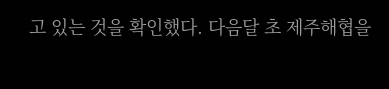고 있는 것을 확인했다. 다음달 초 제주해협을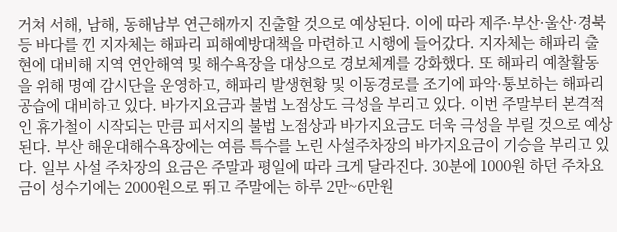거쳐 서해, 남해, 동해남부 연근해까지 진출할 것으로 예상된다. 이에 따라 제주·부산·울산·경북 등 바다를 낀 지자체는 해파리 피해예방대책을 마련하고 시행에 들어갔다. 지자체는 해파리 출현에 대비해 지역 연안해역 및 해수욕장을 대상으로 경보체계를 강화했다. 또 해파리 예찰활동을 위해 명예 감시단을 운영하고, 해파리 발생현황 및 이동경로를 조기에 파악·통보하는 해파리 공습에 대비하고 있다. 바가지요금과 불법 노점상도 극성을 부리고 있다. 이번 주말부터 본격적인 휴가철이 시작되는 만큼 피서지의 불법 노점상과 바가지요금도 더욱 극성을 부릴 것으로 예상된다. 부산 해운대해수욕장에는 여름 특수를 노린 사설주차장의 바가지요금이 기승을 부리고 있다. 일부 사설 주차장의 요금은 주말과 평일에 따라 크게 달라진다. 30분에 1000원 하던 주차요금이 성수기에는 2000원으로 뛰고 주말에는 하루 2만~6만원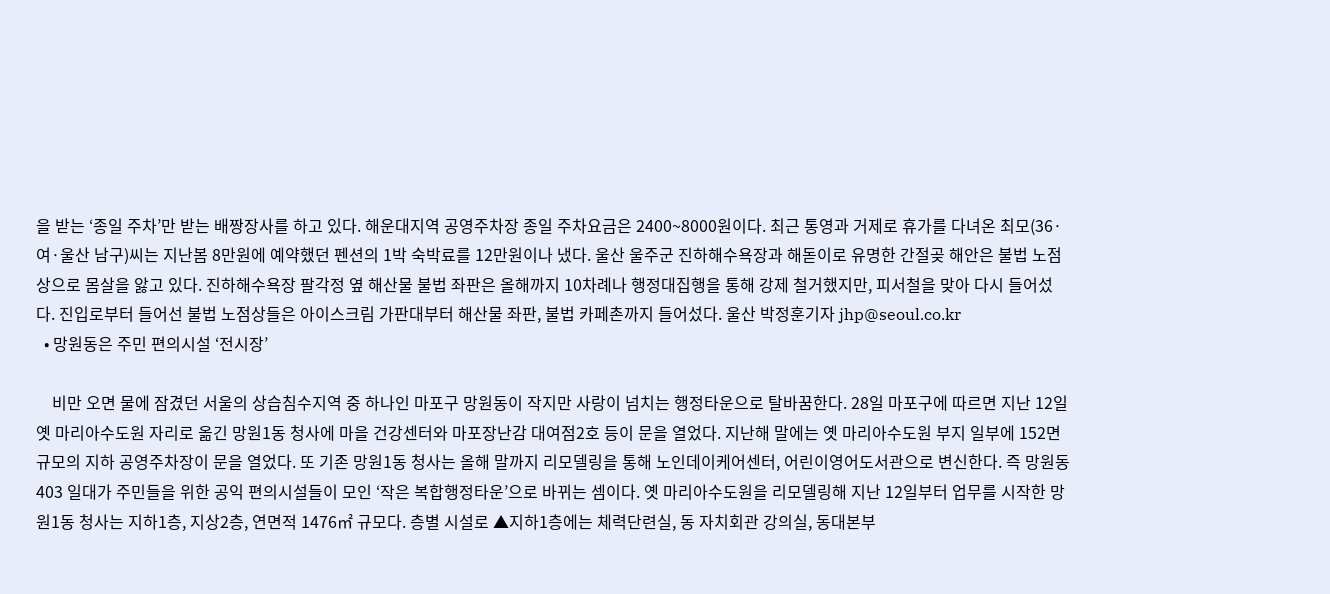을 받는 ‘종일 주차’만 받는 배짱장사를 하고 있다. 해운대지역 공영주차장 종일 주차요금은 2400~8000원이다. 최근 통영과 거제로 휴가를 다녀온 최모(36·여·울산 남구)씨는 지난봄 8만원에 예약했던 펜션의 1박 숙박료를 12만원이나 냈다. 울산 울주군 진하해수욕장과 해돋이로 유명한 간절곶 해안은 불법 노점상으로 몸살을 앓고 있다. 진하해수욕장 팔각정 옆 해산물 불법 좌판은 올해까지 10차례나 행정대집행을 통해 강제 철거했지만, 피서철을 맞아 다시 들어섰다. 진입로부터 들어선 불법 노점상들은 아이스크림 가판대부터 해산물 좌판, 불법 카페촌까지 들어섰다. 울산 박정훈기자 jhp@seoul.co.kr
  • 망원동은 주민 편의시설 ‘전시장’

    비만 오면 물에 잠겼던 서울의 상습침수지역 중 하나인 마포구 망원동이 작지만 사랑이 넘치는 행정타운으로 탈바꿈한다. 28일 마포구에 따르면 지난 12일 옛 마리아수도원 자리로 옮긴 망원1동 청사에 마을 건강센터와 마포장난감 대여점2호 등이 문을 열었다. 지난해 말에는 옛 마리아수도원 부지 일부에 152면 규모의 지하 공영주차장이 문을 열었다. 또 기존 망원1동 청사는 올해 말까지 리모델링을 통해 노인데이케어센터, 어린이영어도서관으로 변신한다. 즉 망원동 403 일대가 주민들을 위한 공익 편의시설들이 모인 ‘작은 복합행정타운’으로 바뀌는 셈이다. 옛 마리아수도원을 리모델링해 지난 12일부터 업무를 시작한 망원1동 청사는 지하1층, 지상2층, 연면적 1476㎡ 규모다. 층별 시설로 ▲지하1층에는 체력단련실, 동 자치회관 강의실, 동대본부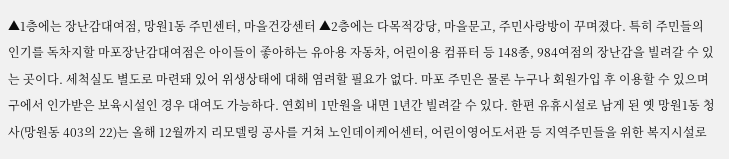▲1층에는 장난감대여점, 망원1동 주민센터, 마을건강센터 ▲2층에는 다목적강당, 마을문고, 주민사랑방이 꾸며졌다. 특히 주민들의 인기를 독차지할 마포장난감대여점은 아이들이 좋아하는 유아용 자동차, 어린이용 컴퓨터 등 148종, 984여점의 장난감을 빌려갈 수 있는 곳이다. 세척실도 별도로 마련돼 있어 위생상태에 대해 염려할 필요가 없다. 마포 주민은 물론 누구나 회원가입 후 이용할 수 있으며 구에서 인가받은 보육시설인 경우 대여도 가능하다. 연회비 1만원을 내면 1년간 빌려갈 수 있다. 한편 유휴시설로 남게 된 옛 망원1동 청사(망원동 403의 22)는 올해 12월까지 리모델링 공사를 거쳐 노인데이케어센터, 어린이영어도서관 등 지역주민들을 위한 복지시설로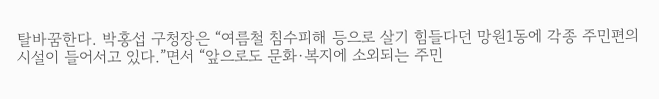탈바꿈한다. 박홍섭 구청장은 “여름철 침수피해 등으로 살기 힘들다던 망원1동에 각종 주민편의 시설이 들어서고 있다.”면서 “앞으로도 문화·복지에 소외되는 주민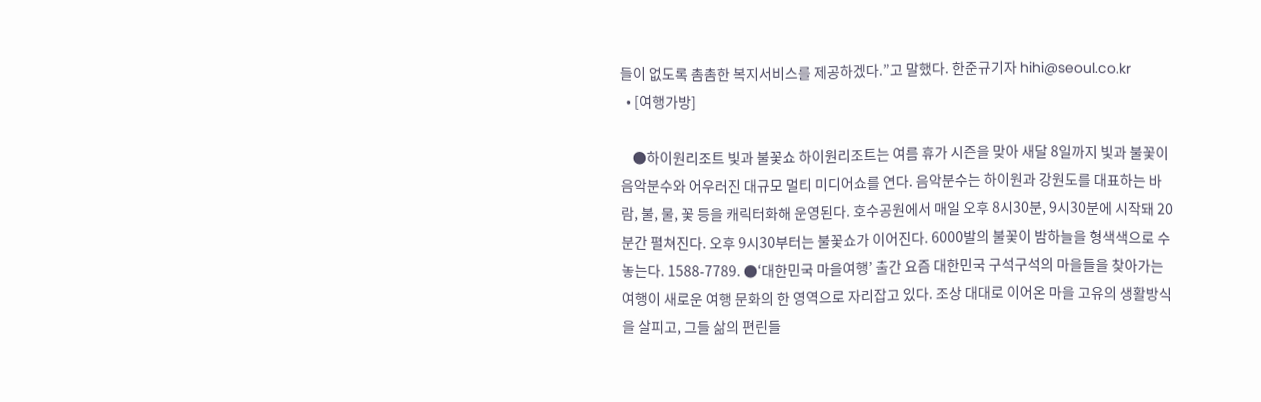들이 없도록 촘촘한 복지서비스를 제공하겠다.”고 말했다. 한준규기자 hihi@seoul.co.kr
  • [여행가방]

    ●하이원리조트 빛과 불꽃쇼 하이원리조트는 여름 휴가 시즌을 맞아 새달 8일까지 빛과 불꽃이 음악분수와 어우러진 대규모 멀티 미디어쇼를 연다. 음악분수는 하이원과 강원도를 대표하는 바람, 불, 물, 꽃 등을 캐릭터화해 운영된다. 호수공원에서 매일 오후 8시30분, 9시30분에 시작돼 20분간 펼쳐진다. 오후 9시30부터는 불꽃쇼가 이어진다. 6000발의 불꽃이 밤하늘을 형색색으로 수놓는다. 1588-7789. ●‘대한민국 마을여행’ 출간 요즘 대한민국 구석구석의 마을들을 찾아가는 여행이 새로운 여행 문화의 한 영역으로 자리잡고 있다. 조상 대대로 이어온 마을 고유의 생활방식을 살피고, 그들 삶의 편린들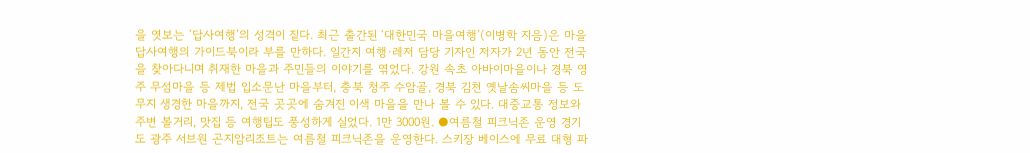을 엿보는 ‘답사여행’의 성격이 짙다. 최근 출간된 ‘대한민국 마을여행’(이병학 지음)은 마을 답사여행의 가이드북이라 부를 만하다. 일간지 여행·레저 담당 기자인 저자가 2년 동안 전국을 찾아다니며 취재한 마을과 주민들의 이야기를 엮었다. 강원 속초 아바이마을이나 경북 영주 무섬마을 등 제법 입소문난 마을부터, 충북 청주 수암골, 경북 김천 옛날솜씨마을 등 도무지 생경한 마을까지, 전국 곳곳에 숨겨진 이색 마을을 만나 볼 수 있다. 대중교통 정보와 주변 볼거리, 맛집 등 여행팁도 풍성하게 실었다. 1만 3000원. ●여름철 피크닉존 운영 경기도 광주 서브원 곤지암리조트는 여름철 피크닉존을 운영한다. 스키장 베이스에 무료 대형 파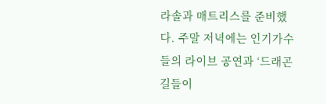라솔과 매트리스를 준비했다. 주말 저녁에는 인기가수들의 라이브 공연과 ‘드래곤길들이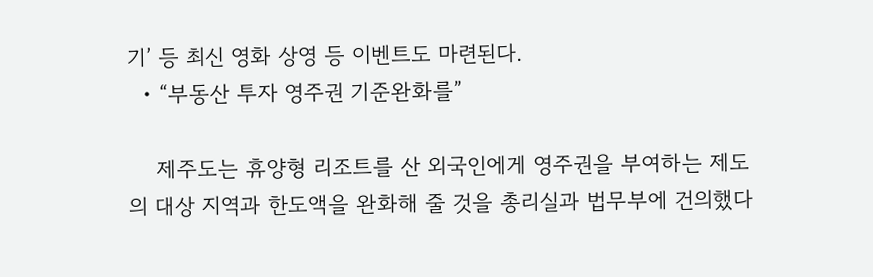기’ 등 최신 영화 상영 등 이벤트도 마련된다.
  • “부동산 투자 영주권 기준완화를”

    제주도는 휴양형 리조트를 산 외국인에게 영주권을 부여하는 제도의 대상 지역과 한도액을 완화해 줄 것을 총리실과 법무부에 건의했다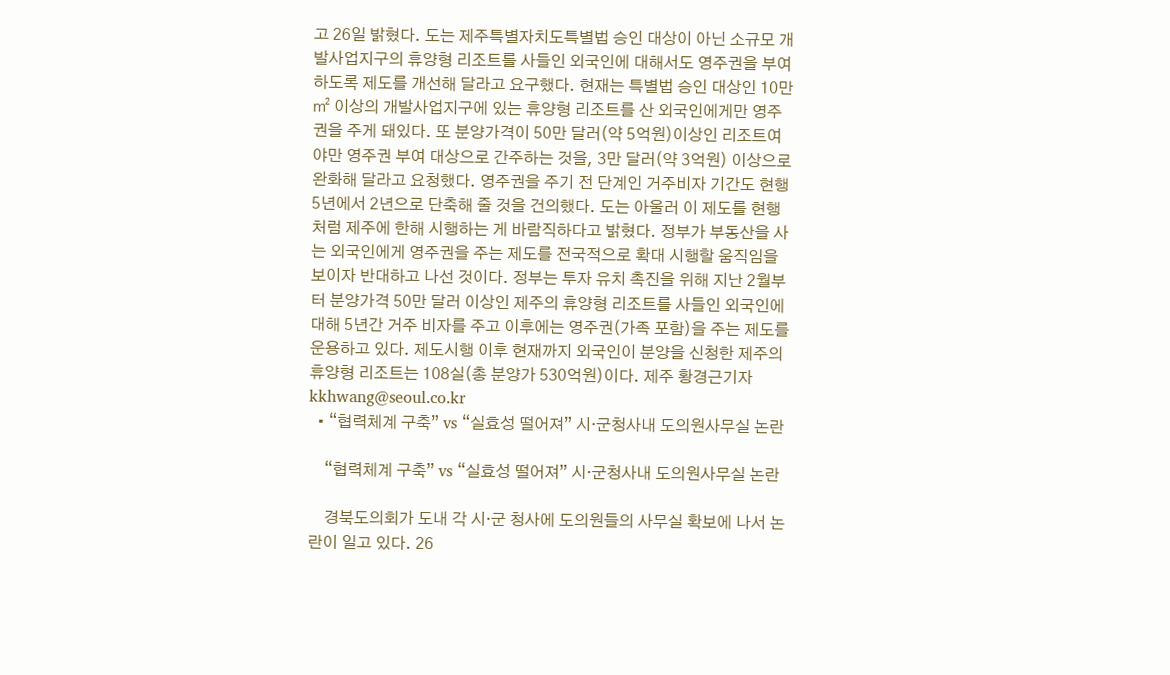고 26일 밝혔다. 도는 제주특별자치도특별법 승인 대상이 아닌 소규모 개발사업지구의 휴양형 리조트를 사들인 외국인에 대해서도 영주권을 부여하도록 제도를 개선해 달라고 요구했다. 현재는 특별법 승인 대상인 10만㎡ 이상의 개발사업지구에 있는 휴양형 리조트를 산 외국인에게만 영주권을 주게 돼있다. 또 분양가격이 50만 달러(약 5억원)이상인 리조트여야만 영주권 부여 대상으로 간주하는 것을, 3만 달러(약 3억원) 이상으로 완화해 달라고 요청했다. 영주권을 주기 전 단계인 거주비자 기간도 현행 5년에서 2년으로 단축해 줄 것을 건의했다. 도는 아울러 이 제도를 현행처럼 제주에 한해 시행하는 게 바람직하다고 밝혔다. 정부가 부동산을 사는 외국인에게 영주권을 주는 제도를 전국적으로 확대 시행할 움직임을 보이자 반대하고 나선 것이다. 정부는 투자 유치 촉진을 위해 지난 2월부터 분양가격 50만 달러 이상인 제주의 휴양형 리조트를 사들인 외국인에 대해 5년간 거주 비자를 주고 이후에는 영주권(가족 포함)을 주는 제도를 운용하고 있다. 제도시행 이후 현재까지 외국인이 분양을 신청한 제주의 휴양형 리조트는 108실(총 분양가 530억원)이다. 제주 황경근기자 kkhwang@seoul.co.kr
  • “협력체계 구축” vs “실효성 떨어져” 시·군청사내 도의원사무실 논란

    “협력체계 구축” vs “실효성 떨어져” 시·군청사내 도의원사무실 논란

    경북도의회가 도내 각 시·군 청사에 도의원들의 사무실 확보에 나서 논란이 일고 있다. 26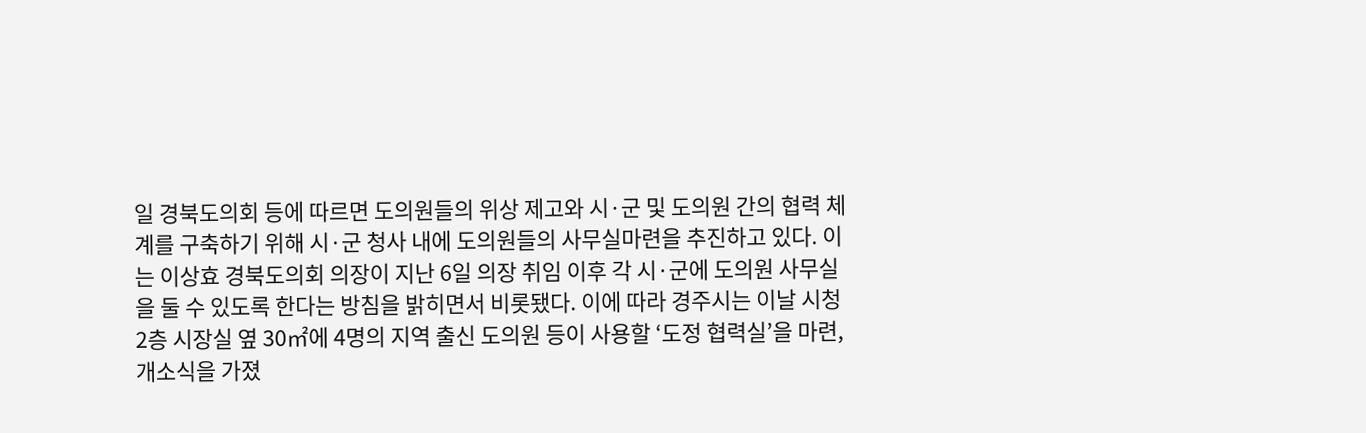일 경북도의회 등에 따르면 도의원들의 위상 제고와 시·군 및 도의원 간의 협력 체계를 구축하기 위해 시·군 청사 내에 도의원들의 사무실마련을 추진하고 있다. 이는 이상효 경북도의회 의장이 지난 6일 의장 취임 이후 각 시·군에 도의원 사무실을 둘 수 있도록 한다는 방침을 밝히면서 비롯됐다. 이에 따라 경주시는 이날 시청 2층 시장실 옆 30㎡에 4명의 지역 출신 도의원 등이 사용할 ‘도정 협력실’을 마련, 개소식을 가졌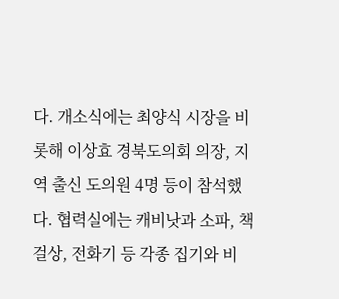다. 개소식에는 최양식 시장을 비롯해 이상효 경북도의회 의장, 지역 출신 도의원 4명 등이 참석했다. 협력실에는 캐비낫과 소파, 책걸상, 전화기 등 각종 집기와 비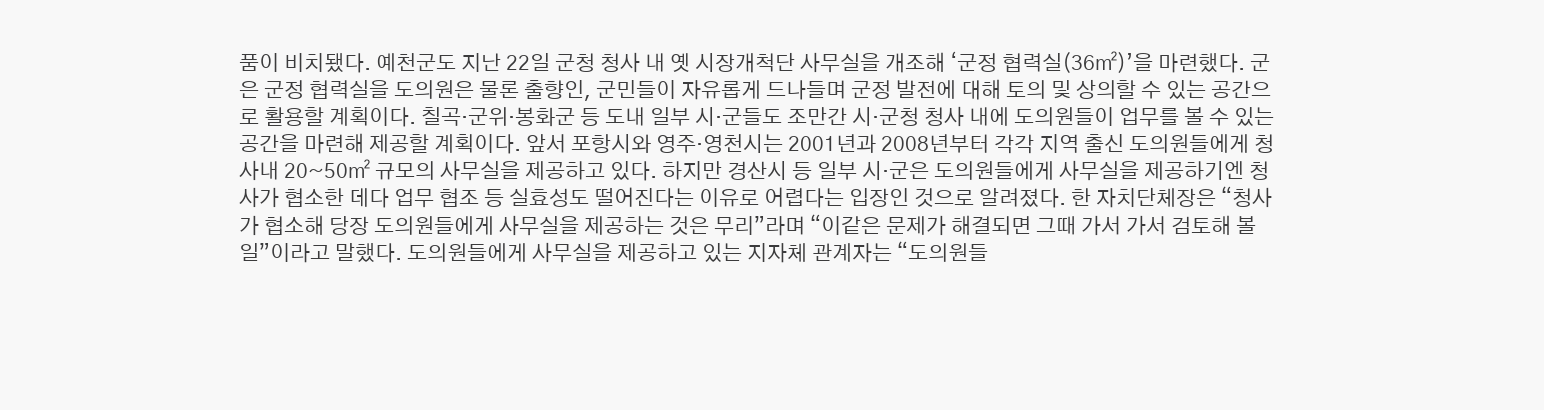품이 비치됐다. 예천군도 지난 22일 군청 청사 내 옛 시장개척단 사무실을 개조해 ‘군정 협력실(36㎡)’을 마련했다. 군은 군정 협력실을 도의원은 물론 출향인, 군민들이 자유롭게 드나들며 군정 발전에 대해 토의 및 상의할 수 있는 공간으로 활용할 계획이다. 칠곡·군위·봉화군 등 도내 일부 시·군들도 조만간 시·군청 청사 내에 도의원들이 업무를 볼 수 있는 공간을 마련해 제공할 계획이다. 앞서 포항시와 영주·영천시는 2001년과 2008년부터 각각 지역 출신 도의원들에게 청사내 20~50㎡ 규모의 사무실을 제공하고 있다. 하지만 경산시 등 일부 시·군은 도의원들에게 사무실을 제공하기엔 청사가 협소한 데다 업무 협조 등 실효성도 떨어진다는 이유로 어렵다는 입장인 것으로 알려졌다. 한 자치단체장은 “청사가 협소해 당장 도의원들에게 사무실을 제공하는 것은 무리”라며 “이같은 문제가 해결되면 그때 가서 가서 검토해 볼 일”이라고 말했다. 도의원들에게 사무실을 제공하고 있는 지자체 관계자는 “도의원들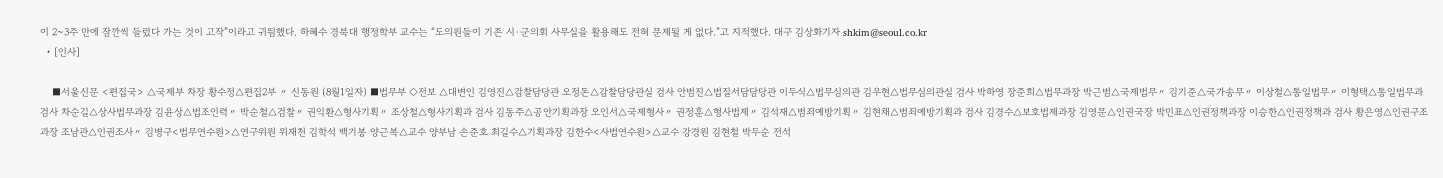이 2~3주 만에 잠깐씩 들렀다 가는 것이 고작”이라고 귀띔했다. 하혜수 경북대 행정학부 교수는 “도의원들이 기존 시·군의회 사무실을 활용해도 전혀 문제될 게 없다.”고 지적했다. 대구 김상화기자 shkim@seoul.co.kr
  • [인사]

    ■서울신문 <편집국> △국제부 차장 황수정△편집2부 〃 신동원 (8월1일자) ■법무부 ◇전보 △대변인 김영진△감찰담당관 오정돈△감찰담당관실 검사 안범진△법질서담담당관 이두식△법무심의관 김우현△법무심의관실 검사 박하영 장준희△법무과장 박근범△국제법무〃 김기준△국가송무〃 이상철△통일법무〃 이형택△통일법무과 검사 차순길△상사법무과장 김윤상△법조인력〃 박순철△검찰〃 권익환△형사기획〃 조상철△형사기획과 검사 김동주△공안기획과장 오인서△국제형사〃 권정훈△형사법제〃 김석재△범죄예방기획〃 김현채△범죄예방기획과 검사 김경수△보호법제과장 김영문△인권국장 박민표△인권정책과장 이승한△인권정책과 검사 황은영△인권구조과장 조남관△인권조사〃 김병구<법무연수원>△연구위원 위재천 김학석 백기봉 양근복△교수 양부남 손준호 최길수△기획과장 김한수<사법연수원>△교수 강경원 김현철 박두순 전석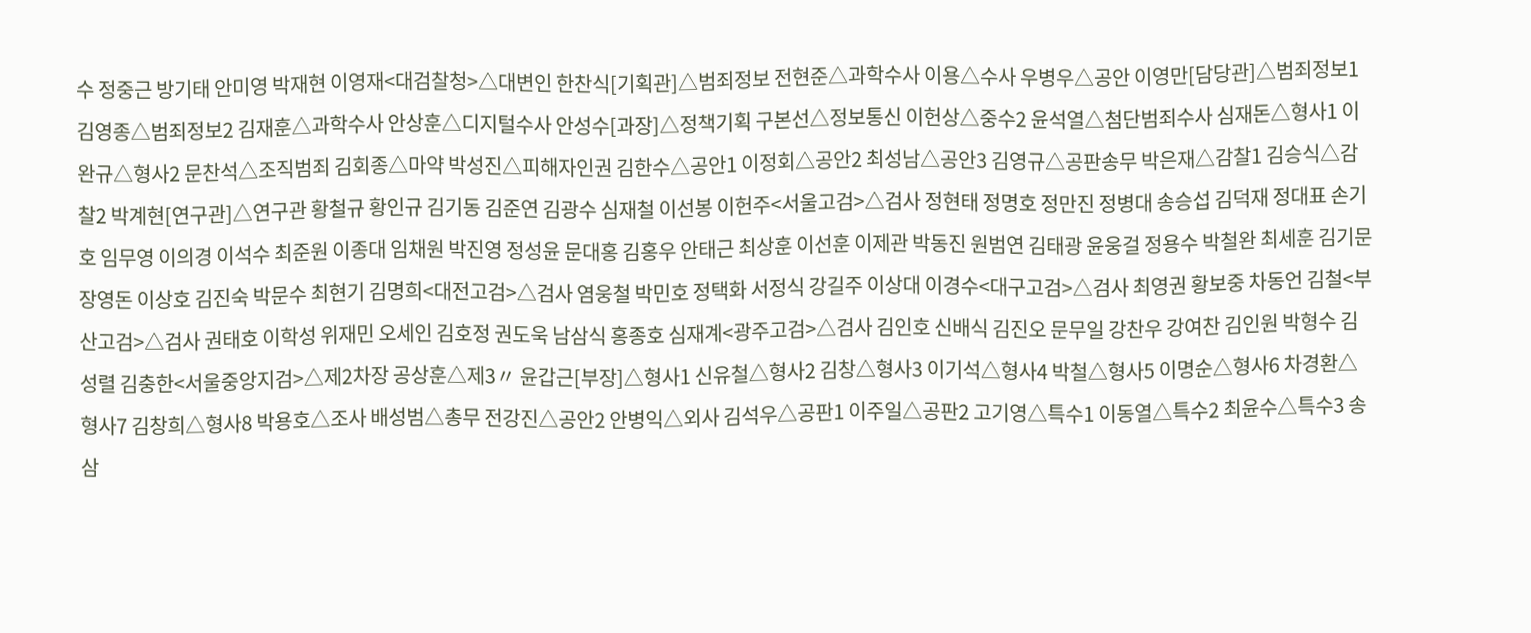수 정중근 방기태 안미영 박재현 이영재<대검찰청>△대변인 한찬식[기획관]△범죄정보 전현준△과학수사 이용△수사 우병우△공안 이영만[담당관]△범죄정보1 김영종△범죄정보2 김재훈△과학수사 안상훈△디지털수사 안성수[과장]△정책기획 구본선△정보통신 이헌상△중수2 윤석열△첨단범죄수사 심재돈△형사1 이완규△형사2 문찬석△조직범죄 김회종△마약 박성진△피해자인권 김한수△공안1 이정회△공안2 최성남△공안3 김영규△공판송무 박은재△감찰1 김승식△감찰2 박계현[연구관]△연구관 황철규 황인규 김기동 김준연 김광수 심재철 이선봉 이헌주<서울고검>△검사 정현태 정명호 정만진 정병대 송승섭 김덕재 정대표 손기호 임무영 이의경 이석수 최준원 이종대 임채원 박진영 정성윤 문대홍 김홍우 안태근 최상훈 이선훈 이제관 박동진 원범연 김태광 윤웅걸 정용수 박철완 최세훈 김기문 장영돈 이상호 김진숙 박문수 최현기 김명희<대전고검>△검사 염웅철 박민호 정택화 서정식 강길주 이상대 이경수<대구고검>△검사 최영권 황보중 차동언 김철<부산고검>△검사 권태호 이학성 위재민 오세인 김호정 권도욱 남삼식 홍종호 심재계<광주고검>△검사 김인호 신배식 김진오 문무일 강찬우 강여찬 김인원 박형수 김성렬 김충한<서울중앙지검>△제2차장 공상훈△제3〃 윤갑근[부장]△형사1 신유철△형사2 김창△형사3 이기석△형사4 박철△형사5 이명순△형사6 차경환△형사7 김창희△형사8 박용호△조사 배성범△총무 전강진△공안2 안병익△외사 김석우△공판1 이주일△공판2 고기영△특수1 이동열△특수2 최윤수△특수3 송삼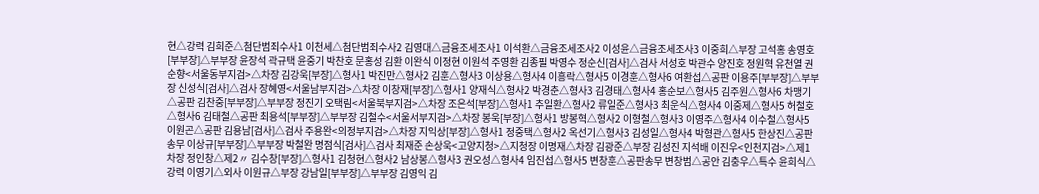현△강력 김희준△첨단범죄수사1 이천세△첨단범죄수사2 김영대△금융조세조사1 이석환△금융조세조사2 이성윤△금융조세조사3 이중희△부장 고석홍 송영호[부부장]△부부장 윤장석 곽규택 윤중기 박찬호 문홍성 김환 이완식 이정현 이원석 주영환 김종필 박영수 정순신[검사]△검사 서성호 박관수 양진호 정원혁 유천열 권순향<서울동부지검>△차장 김강욱[부장]△형사1 박진만△형사2 김훈△형사3 이상용△형사4 이흥락△형사5 이경훈△형사6 여환섭△공판 이용주[부부장]△부부장 신성식[검사]△검사 장혜영<서울남부지검>△차장 이창재[부장]△형사1 양재식△형사2 박경춘△형사3 김경태△형사4 홍순보△형사5 김주원△형사6 차맹기△공판 김찬중[부부장]△부부장 정진기 오택림<서울북부지검>△차장 조은석[부장]△형사1 추일환△형사2 류일준△형사3 최운식△형사4 이중제△형사5 허철호△형사6 김태철△공판 최용석[부부장]△부부장 김철수<서울서부지검>△차장 봉욱[부장]△형사1 방봉혁△형사2 이형철△형사3 이영주△형사4 이수철△형사5 이원곤△공판 김용남[검사]△검사 주용완<의정부지검>△차장 지익상[부장]△형사1 정중택△형사2 옥선기△형사3 김성일△형사4 박형관△형사5 한상진△공판송무 이상규[부부장]△부부장 박철완 명점식[검사]△검사 최재준 손상욱<고양지청>△지청장 이명재△차장 김광준△부장 김성진 지석배 이진우<인천지검>△제1차장 정인창△제2〃 김수창[부장]△형사1 김청현△형사2 남상봉△형사3 권오성△형사4 임진섭△형사5 변창훈△공판송무 변창범△공안 김충우△특수 윤희식△강력 이영기△외사 이원규△부장 강남일[부부장]△부부장 김영익 김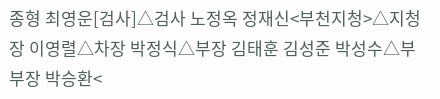종형 최영운[검사]△검사 노정옥 정재신<부천지청>△지청장 이영렬△차장 박정식△부장 김태훈 김성준 박성수△부부장 박승환<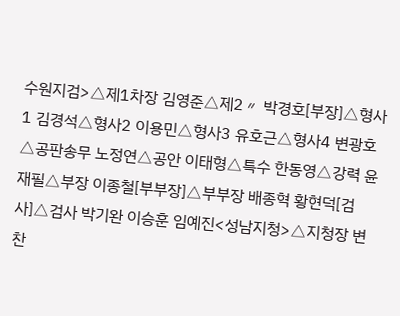수원지검>△제1차장 김영준△제2〃 박경호[부장]△형사1 김경석△형사2 이용민△형사3 유호근△형사4 변광호△공판송무 노정연△공안 이태형△특수 한동영△강력 윤재필△부장 이종철[부부장]△부부장 배종혁 황현덕[검사]△검사 박기완 이승훈 임예진<성남지청>△지청장 변찬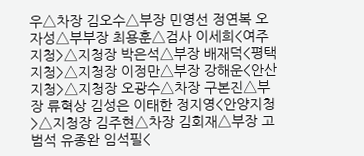우△차장 김오수△부장 민영선 정연복 오자성△부부장 최용훈△검사 이세희<여주지청>△지청장 박은석△부장 배재덕<평택지청>△지청장 이정만△부장 강해운<안산지청>△지청장 오광수△차장 구본진△부장 류혁상 김성은 이태한 정지영<안양지청>△지청장 김주현△차장 김회재△부장 고범석 유종완 임석필<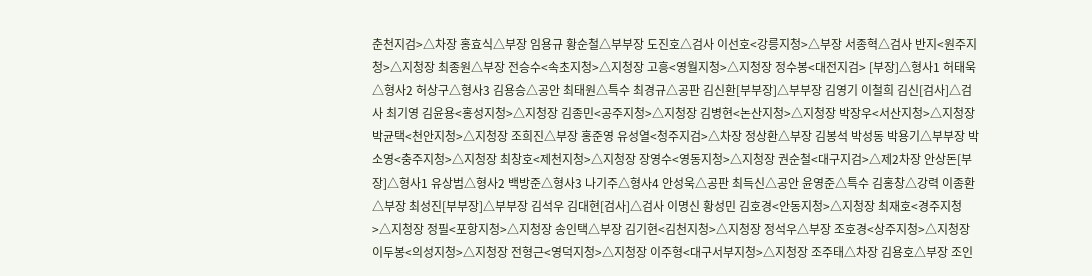춘천지검>△차장 홍효식△부장 임용규 황순철△부부장 도진호△검사 이선호<강릉지청>△부장 서종혁△검사 반지<원주지청>△지청장 최종원△부장 전승수<속초지청>△지청장 고흥<영월지청>△지청장 정수봉<대전지검> [부장]△형사1 허태욱△형사2 허상구△형사3 김용승△공안 최태원△특수 최경규△공판 김신환[부부장]△부부장 김영기 이철희 김신[검사]△검사 최기영 김윤용<홍성지청>△지청장 김종민<공주지청>△지청장 김병현<논산지청>△지청장 박장우<서산지청>△지청장 박균택<천안지청>△지청장 조희진△부장 홍준영 유성열<청주지검>△차장 정상환△부장 김봉석 박성동 박용기△부부장 박소영<충주지청>△지청장 최창호<제천지청>△지청장 장영수<영동지청>△지청장 권순철<대구지검>△제2차장 안상돈[부장]△형사1 유상범△형사2 백방준△형사3 나기주△형사4 안성욱△공판 최득신△공안 윤영준△특수 김홍창△강력 이종환△부장 최성진[부부장]△부부장 김석우 김대현[검사]△검사 이명신 황성민 김호경<안동지청>△지청장 최재호<경주지청>△지청장 정필<포항지청>△지청장 송인택△부장 김기현<김천지청>△지청장 정석우△부장 조호경<상주지청>△지청장 이두봉<의성지청>△지청장 전형근<영덕지청>△지청장 이주형<대구서부지청>△지청장 조주태△차장 김용호△부장 조인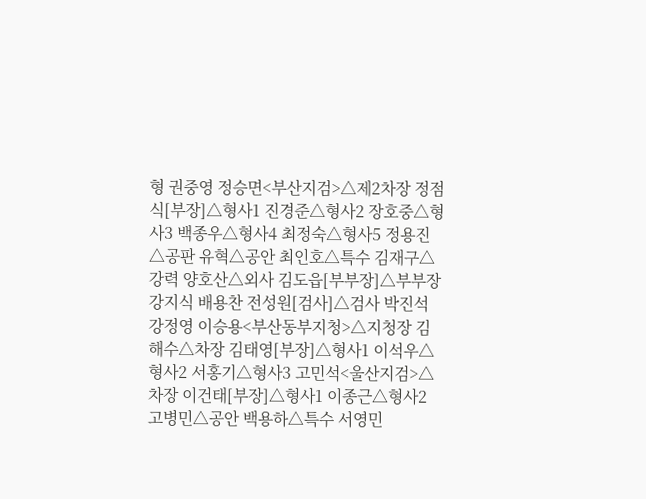형 권중영 정승면<부산지검>△제2차장 정점식[부장]△형사1 진경준△형사2 장호중△형사3 백종우△형사4 최정숙△형사5 정용진△공판 유혁△공안 최인호△특수 김재구△강력 양호산△외사 김도읍[부부장]△부부장 강지식 배용찬 전성원[검사]△검사 박진석 강정영 이승용<부산동부지청>△지청장 김해수△차장 김태영[부장]△형사1 이석우△형사2 서홍기△형사3 고민석<울산지검>△차장 이건태[부장]△형사1 이종근△형사2 고병민△공안 백용하△특수 서영민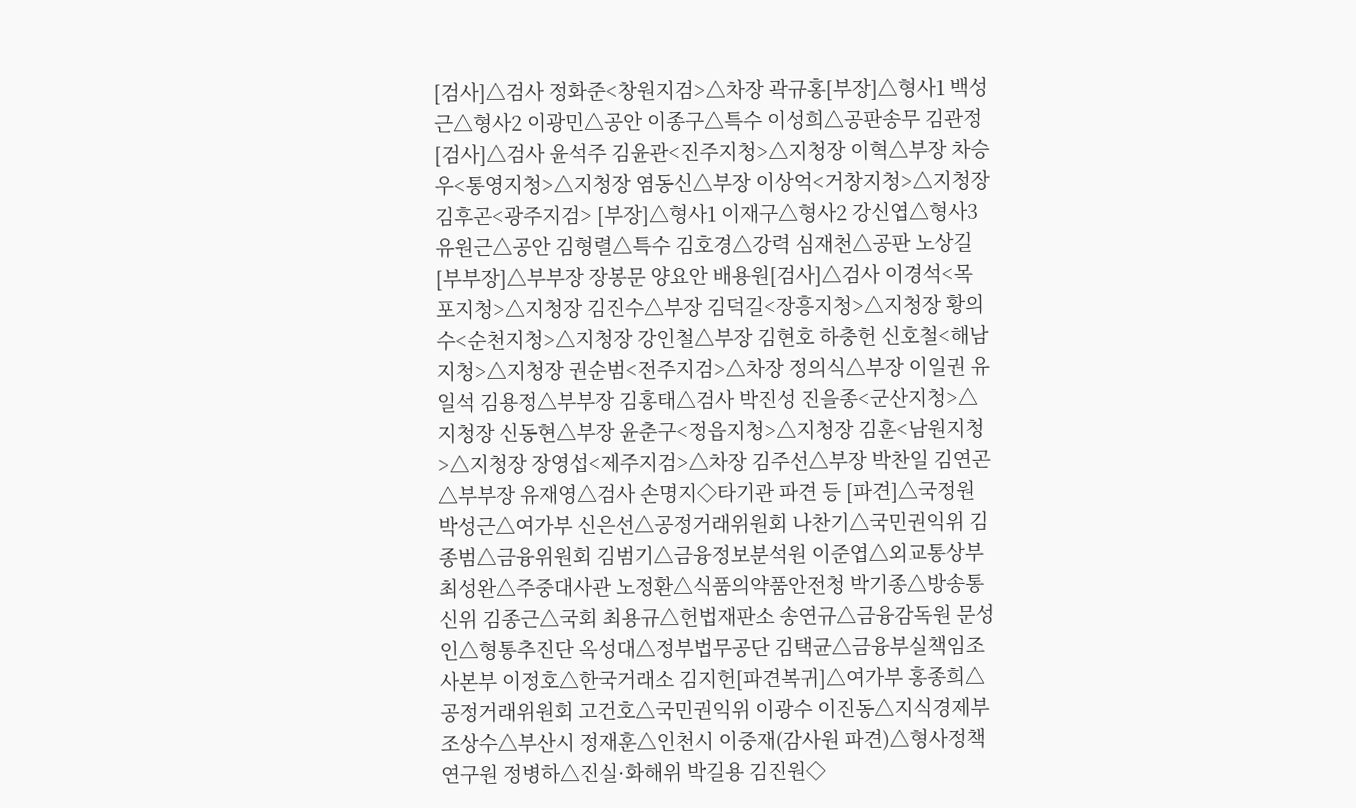[검사]△검사 정화준<창원지검>△차장 곽규홍[부장]△형사1 백성근△형사2 이광민△공안 이종구△특수 이성희△공판송무 김관정[검사]△검사 윤석주 김윤관<진주지청>△지청장 이혁△부장 차승우<통영지청>△지청장 염동신△부장 이상억<거창지청>△지청장 김후곤<광주지검> [부장]△형사1 이재구△형사2 강신엽△형사3 유원근△공안 김형렬△특수 김호경△강력 심재천△공판 노상길[부부장]△부부장 장봉문 양요안 배용원[검사]△검사 이경석<목포지청>△지청장 김진수△부장 김덕길<장흥지청>△지청장 황의수<순천지청>△지청장 강인철△부장 김현호 하충헌 신호철<해남지청>△지청장 권순범<전주지검>△차장 정의식△부장 이일권 유일석 김용정△부부장 김홍태△검사 박진성 진을종<군산지청>△지청장 신동현△부장 윤춘구<정읍지청>△지청장 김훈<남원지청>△지청장 장영섭<제주지검>△차장 김주선△부장 박찬일 김연곤△부부장 유재영△검사 손명지◇타기관 파견 등 [파견]△국정원 박성근△여가부 신은선△공정거래위원회 나찬기△국민권익위 김종범△금융위원회 김범기△금융정보분석원 이준엽△외교통상부 최성완△주중대사관 노정환△식품의약품안전청 박기종△방송통신위 김종근△국회 최용규△헌법재판소 송연규△금융감독원 문성인△형통추진단 옥성대△정부법무공단 김택균△금융부실책임조사본부 이정호△한국거래소 김지헌[파견복귀]△여가부 홍종희△공정거래위원회 고건호△국민권익위 이광수 이진동△지식경제부 조상수△부산시 정재훈△인천시 이중재(감사원 파견)△형사정책연구원 정병하△진실·화해위 박길용 김진원◇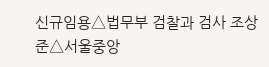신규임용△법무부 검찰과 검사 조상준△서울중앙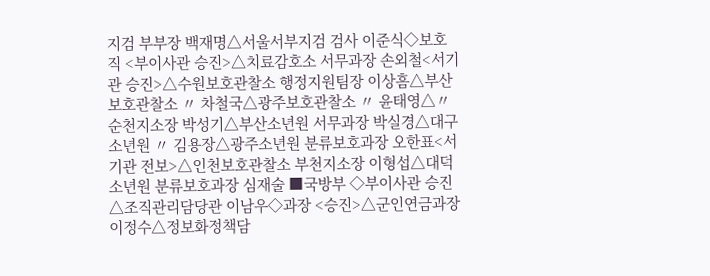지검 부부장 백재명△서울서부지검 검사 이준식◇보호직 <부이사관 승진>△치료감호소 서무과장 손외철<서기관 승진>△수원보호관찰소 행정지원팀장 이상흠△부산보호관찰소 〃 차철국△광주보호관찰소 〃 윤태영△〃 순천지소장 박성기△부산소년원 서무과장 박실경△대구소년원 〃 김용장△광주소년원 분류보호과장 오한표<서기관 전보>△인천보호관찰소 부천지소장 이형섭△대덕소년원 분류보호과장 심재술 ■국방부 ◇부이사관 승진 △조직관리담당관 이남우◇과장 <승진>△군인연금과장 이정수△정보화정책담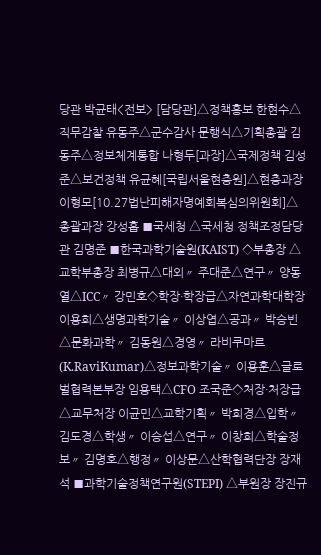당관 박균태<전보> [담당관]△정책홍보 한현수△직무감찰 유동주△군수감사 문행식△기획총괄 김동주△정보체계통합 나형두[과장]△국제정책 김성준△보건정책 유균혜[국립서울현충원]△현충과장 이형모[10.27법난피해자명예회복심의위원회]△총괄과장 강성흡 ■국세청 △국세청 정책조정담당관 김명준 ■한국과학기술원(KAIST) ◇부총장 △교학부총장 최병규△대외〃 주대준△연구〃 양동열△ICC〃 강민호◇학장·학장급△자연과학대학장 이용희△생명과학기술〃 이상엽△공과〃 박승빈△문화과학〃 김동원△경영〃 라비쿠마르(K.RaviKumar)△정보과학기술〃 이용훈△글로벌협력본부장 임용택△CFO 조국준◇처장·처장급△교무처장 이균민△교학기획〃 박희경△입학〃 김도경△학생〃 이승섭△연구〃 이창희△학술정보〃 김명호△행정〃 이상문△산학협력단장 장재석 ■과학기술정책연구원(STEPI) △부원장 장진규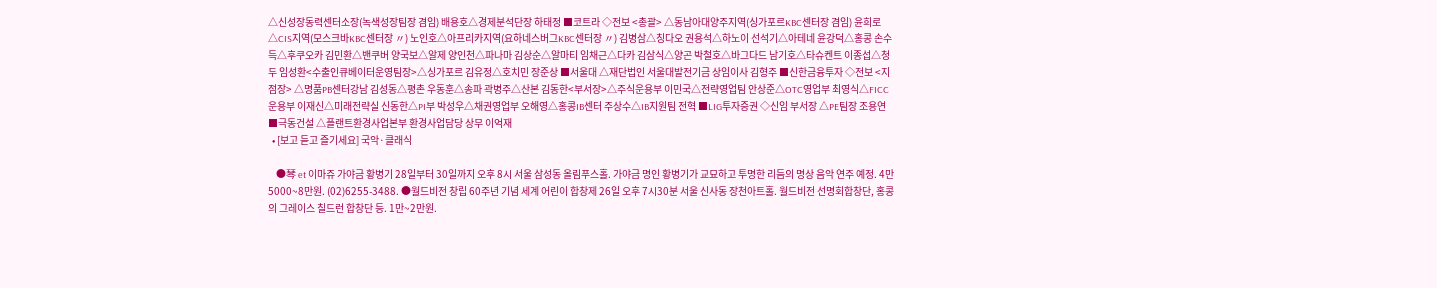△신성장동력센터소장(녹색성장팀장 겸임) 배용호△경제분석단장 하태정 ■코트라 ◇전보 <총괄> △동남아대양주지역(싱가포르KBC센터장 겸임) 윤희로△CIS지역(모스크바KBC센터장 〃) 노인호△아프리카지역(요하네스버그KBC센터장 〃) 김병삼△칭다오 권용석△하노이 선석기△아테네 윤강덕△홍콩 손수득△후쿠오카 김민환△밴쿠버 양국보△알제 양인천△파나마 김상순△알마티 임채근△다카 김삼식△양곤 박철호△바그다드 남기호△타슈켄트 이종섭△청두 임성환<수출인큐베이터운영팀장>△싱가포르 김유정△호치민 장준상 ■서울대 △재단법인 서울대발전기금 상임이사 김형주 ■신한금융투자 ◇전보 <지점장> △명품PB센터강남 김성동△평촌 우동훈△송파 곽병주△산본 김동한<부서장>△주식운용부 이민국△전략영업팀 안상준△OTC영업부 최영식△FICC운용부 이재신△미래전략실 신동한△PI부 박성우△채권영업부 오해영△홍콩IB센터 주상수△IB지원팀 전혁 ■LIG투자증권 ◇신임 부서장 △PE팀장 조용연 ■극동건설 △플랜트환경사업본부 환경사업담당 상무 이억재
  • [보고 듣고 즐기세요] 국악·클래식

    ●琴 et 이마쥬 가야금 황병기 28일부터 30일까지 오후 8시 서울 삼성동 올림푸스홀. 가야금 명인 황병기가 교묘하고 투명한 리듬의 명상 음악 연주 예정. 4만 5000~8만원. (02)6255-3488. ●월드비전 창립 60주년 기념 세계 어린이 합창제 26일 오후 7시30분 서울 신사동 장천아트홀. 월드비전 선명회합창단, 홍콩의 그레이스 칠드런 합창단 등. 1만~2만원.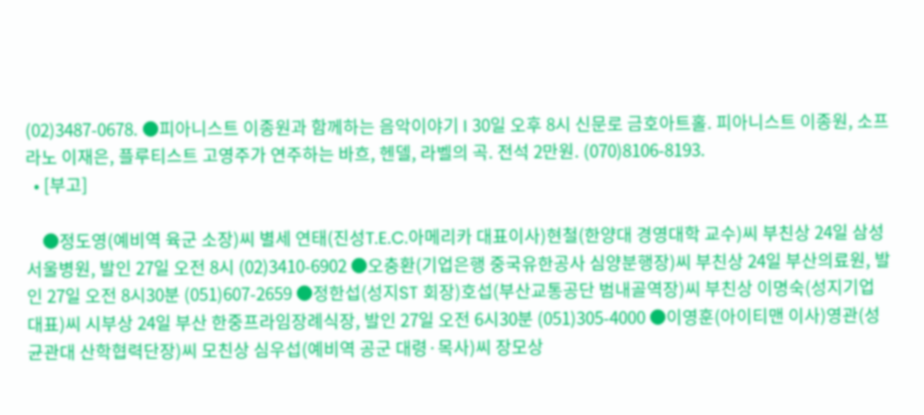(02)3487-0678. ●피아니스트 이종원과 함께하는 음악이야기 I 30일 오후 8시 신문로 금호아트홀. 피아니스트 이종원, 소프라노 이재은, 플루티스트 고영주가 연주하는 바흐, 헨델, 라벨의 곡. 전석 2만원. (070)8106-8193.
  • [부고]

    ●정도영(예비역 육군 소장)씨 별세 연태(진성T.E.C.아메리카 대표이사)현철(한양대 경영대학 교수)씨 부친상 24일 삼성서울병원, 발인 27일 오전 8시 (02)3410-6902 ●오충환(기업은행 중국유한공사 심양분행장)씨 부친상 24일 부산의료원, 발인 27일 오전 8시30분 (051)607-2659 ●정한섭(성지ST 회장)호섭(부산교통공단 범내골역장)씨 부친상 이명숙(성지기업 대표)씨 시부상 24일 부산 한중프라임장례식장, 발인 27일 오전 6시30분 (051)305-4000 ●이영훈(아이티맨 이사)영관(성균관대 산학협력단장)씨 모친상 심우섭(예비역 공군 대령·목사)씨 장모상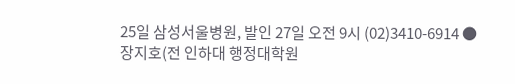25일 삼성서울병원, 발인 27일 오전 9시 (02)3410-6914 ●장지호(전 인하대 행정대학원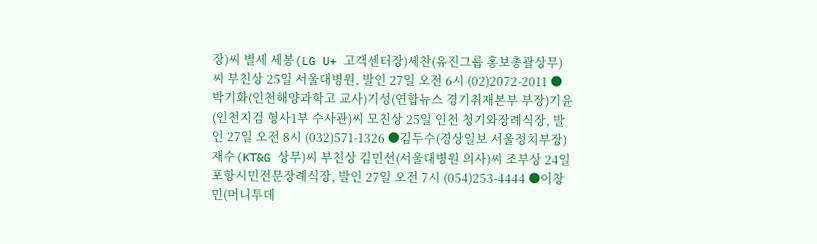장)씨 별세 세봉(LG U+ 고객센터장)세찬(유진그룹 홍보총괄상무)씨 부친상 25일 서울대병원, 발인 27일 오전 6시 (02)2072-2011 ●박기화(인천해양과학고 교사)기성(연합뉴스 경기취재본부 부장)기윤(인천지검 형사1부 수사관)씨 모친상 25일 인천 청기와장례식장, 발인 27일 오전 8시 (032)571-1326 ●김두수(경상일보 서울정치부장)재수(KT&G 상무)씨 부친상 김민선(서울대병원 의사)씨 조부상 24일 포항시민전문장례식장, 발인 27일 오전 7시 (054)253-4444 ●이창민(머니투데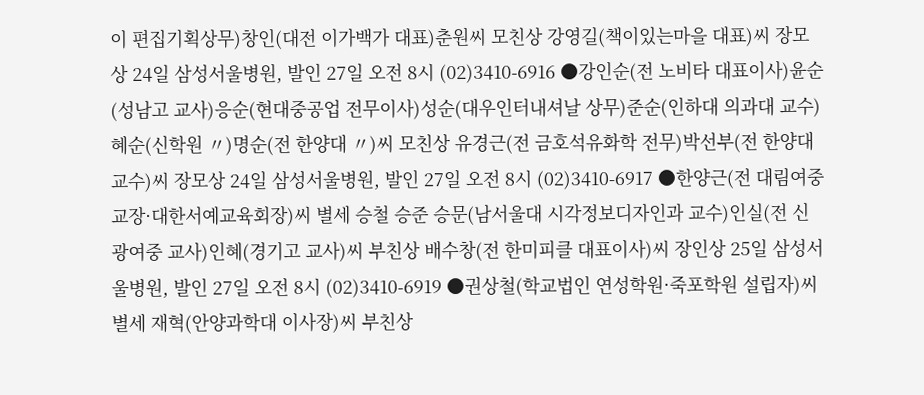이 편집기획상무)창인(대전 이가백가 대표)춘원씨 모친상 강영길(책이있는마을 대표)씨 장모상 24일 삼성서울병원, 발인 27일 오전 8시 (02)3410-6916 ●강인순(전 노비타 대표이사)윤순(성남고 교사)응순(현대중공업 전무이사)성순(대우인터내셔날 상무)준순(인하대 의과대 교수)혜순(신학원 〃)명순(전 한양대 〃)씨 모친상 유경근(전 금호석유화학 전무)박선부(전 한양대 교수)씨 장모상 24일 삼성서울병원, 발인 27일 오전 8시 (02)3410-6917 ●한양근(전 대림여중 교장·대한서예교육회장)씨 별세 승철 승준 승문(남서울대 시각정보디자인과 교수)인실(전 신광여중 교사)인혜(경기고 교사)씨 부친상 배수창(전 한미피클 대표이사)씨 장인상 25일 삼성서울병원, 발인 27일 오전 8시 (02)3410-6919 ●권상철(학교법인 연성학원·죽포학원 설립자)씨 별세 재혁(안양과학대 이사장)씨 부친상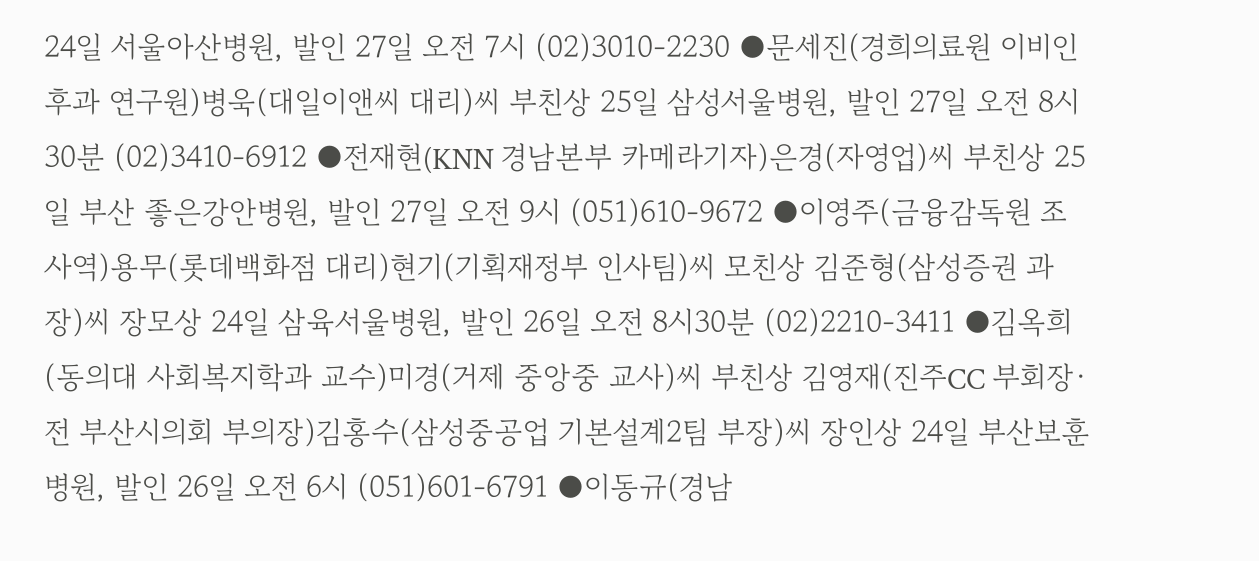24일 서울아산병원, 발인 27일 오전 7시 (02)3010-2230 ●문세진(경희의료원 이비인후과 연구원)병욱(대일이앤씨 대리)씨 부친상 25일 삼성서울병원, 발인 27일 오전 8시30분 (02)3410-6912 ●전재현(KNN 경남본부 카메라기자)은경(자영업)씨 부친상 25일 부산 좋은강안병원, 발인 27일 오전 9시 (051)610-9672 ●이영주(금융감독원 조사역)용무(롯데백화점 대리)현기(기획재정부 인사팀)씨 모친상 김준형(삼성증권 과장)씨 장모상 24일 삼육서울병원, 발인 26일 오전 8시30분 (02)2210-3411 ●김옥희(동의대 사회복지학과 교수)미경(거제 중앙중 교사)씨 부친상 김영재(진주CC 부회장·전 부산시의회 부의장)김홍수(삼성중공업 기본설계2팀 부장)씨 장인상 24일 부산보훈병원, 발인 26일 오전 6시 (051)601-6791 ●이동규(경남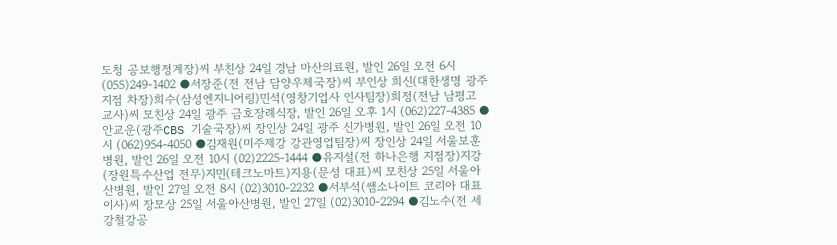도청 공보행정계장)씨 부친상 24일 경남 마산의료원, 발인 26일 오전 6시 (055)249-1402 ●서장준(전 전남 담양우체국장)씨 부인상 희신(대한생명 광주지점 차장)희수(삼성엔지니어링)민석(영창기업사 인사팀장)희정(전남 남평고 교사)씨 모친상 24일 광주 금호장례식장, 발인 26일 오후 1시 (062)227-4385 ●안교운(광주CBS 기술국장)씨 장인상 24일 광주 신가병원, 발인 26일 오전 10시 (062)954-4050 ●김재원(미주제강 강관영업팀장)씨 장인상 24일 서울보훈병원, 발인 26일 오전 10시 (02)2225-1444 ●유지설(전 하나은행 지점장)지강(장원특수산업 전무)지민(테크노마트)지용(문성 대표)씨 모친상 25일 서울아산병원, 발인 27일 오전 8시 (02)3010-2232 ●서부석(쌤소나이트 코리아 대표이사)씨 장모상 25일 서울아산병원, 발인 27일 (02)3010-2294 ●김노수(전 세강철강공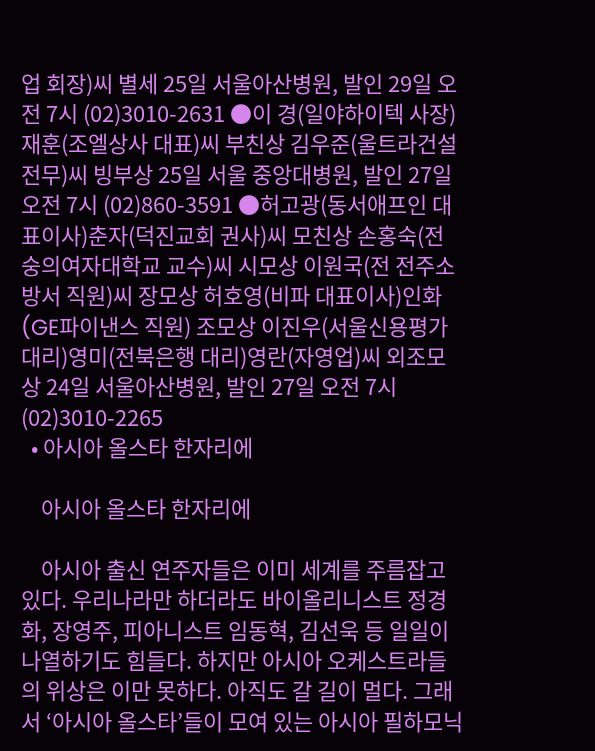업 회장)씨 별세 25일 서울아산병원, 발인 29일 오전 7시 (02)3010-2631 ●이 경(일야하이텍 사장)재훈(조엘상사 대표)씨 부친상 김우준(울트라건설 전무)씨 빙부상 25일 서울 중앙대병원, 발인 27일 오전 7시 (02)860-3591 ●허고광(동서애프인 대표이사)춘자(덕진교회 권사)씨 모친상 손홍숙(전 숭의여자대학교 교수)씨 시모상 이원국(전 전주소방서 직원)씨 장모상 허호영(비파 대표이사)인화(GE파이낸스 직원) 조모상 이진우(서울신용평가 대리)영미(전북은행 대리)영란(자영업)씨 외조모상 24일 서울아산병원, 발인 27일 오전 7시 (02)3010-2265
  • 아시아 올스타 한자리에

    아시아 올스타 한자리에

    아시아 출신 연주자들은 이미 세계를 주름잡고 있다. 우리나라만 하더라도 바이올리니스트 정경화, 장영주, 피아니스트 임동혁, 김선욱 등 일일이 나열하기도 힘들다. 하지만 아시아 오케스트라들의 위상은 이만 못하다. 아직도 갈 길이 멀다. 그래서 ‘아시아 올스타’들이 모여 있는 아시아 필하모닉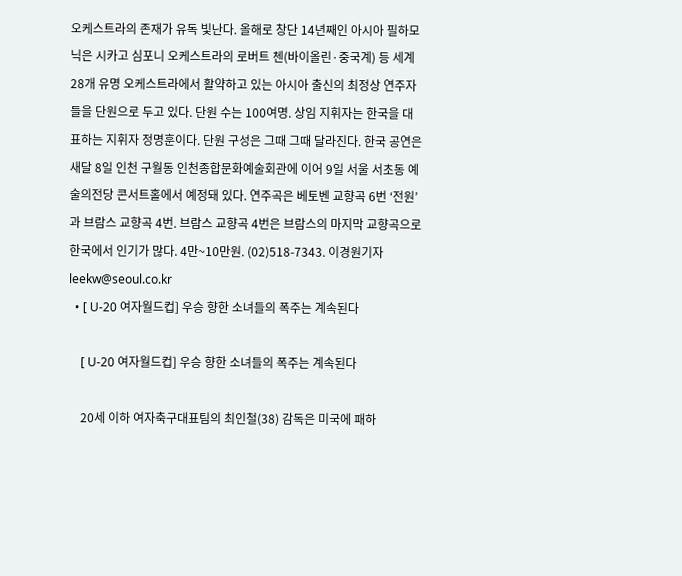오케스트라의 존재가 유독 빛난다. 올해로 창단 14년째인 아시아 필하모닉은 시카고 심포니 오케스트라의 로버트 첸(바이올린·중국계) 등 세계 28개 유명 오케스트라에서 활약하고 있는 아시아 출신의 최정상 연주자들을 단원으로 두고 있다. 단원 수는 100여명. 상임 지휘자는 한국을 대표하는 지휘자 정명훈이다. 단원 구성은 그때 그때 달라진다. 한국 공연은 새달 8일 인천 구월동 인천종합문화예술회관에 이어 9일 서울 서초동 예술의전당 콘서트홀에서 예정돼 있다. 연주곡은 베토벤 교향곡 6번 ‘전원’과 브람스 교향곡 4번. 브람스 교향곡 4번은 브람스의 마지막 교향곡으로 한국에서 인기가 많다. 4만~10만원. (02)518-7343. 이경원기자 leekw@seoul.co.kr
  • [ U-20 여자월드컵] 우승 향한 소녀들의 폭주는 계속된다

    [ U-20 여자월드컵] 우승 향한 소녀들의 폭주는 계속된다

    20세 이하 여자축구대표팀의 최인철(38) 감독은 미국에 패하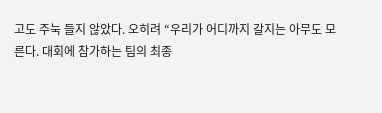고도 주눅 들지 않았다. 오히려 “우리가 어디까지 갈지는 아무도 모른다. 대회에 참가하는 팀의 최종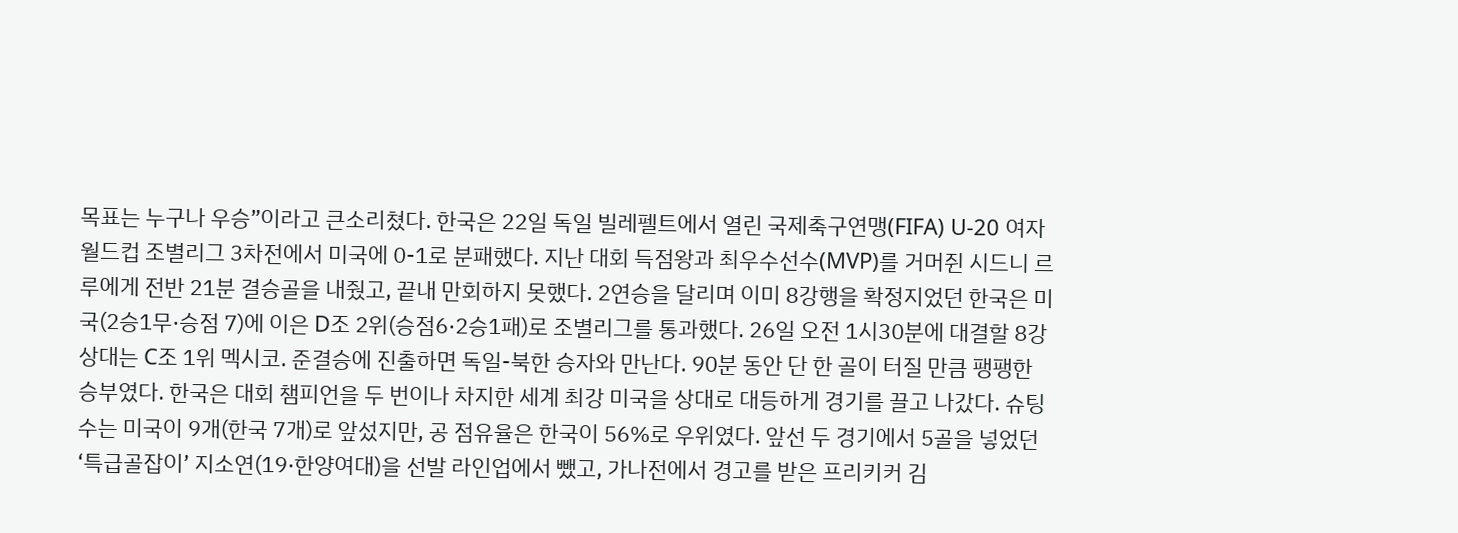목표는 누구나 우승”이라고 큰소리쳤다. 한국은 22일 독일 빌레펠트에서 열린 국제축구연맹(FIFA) U-20 여자월드컵 조별리그 3차전에서 미국에 0-1로 분패했다. 지난 대회 득점왕과 최우수선수(MVP)를 거머쥔 시드니 르루에게 전반 21분 결승골을 내줬고, 끝내 만회하지 못했다. 2연승을 달리며 이미 8강행을 확정지었던 한국은 미국(2승1무·승점 7)에 이은 D조 2위(승점6·2승1패)로 조별리그를 통과했다. 26일 오전 1시30분에 대결할 8강 상대는 C조 1위 멕시코. 준결승에 진출하면 독일-북한 승자와 만난다. 90분 동안 단 한 골이 터질 만큼 팽팽한 승부였다. 한국은 대회 챔피언을 두 번이나 차지한 세계 최강 미국을 상대로 대등하게 경기를 끌고 나갔다. 슈팅수는 미국이 9개(한국 7개)로 앞섰지만, 공 점유율은 한국이 56%로 우위였다. 앞선 두 경기에서 5골을 넣었던 ‘특급골잡이’ 지소연(19·한양여대)을 선발 라인업에서 뺐고, 가나전에서 경고를 받은 프리키커 김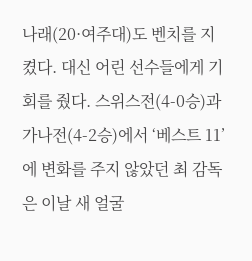나래(20·여주대)도 벤치를 지켰다. 대신 어린 선수들에게 기회를 줬다. 스위스전(4-0승)과 가나전(4-2승)에서 ‘베스트 11’에 변화를 주지 않았던 최 감독은 이날 새 얼굴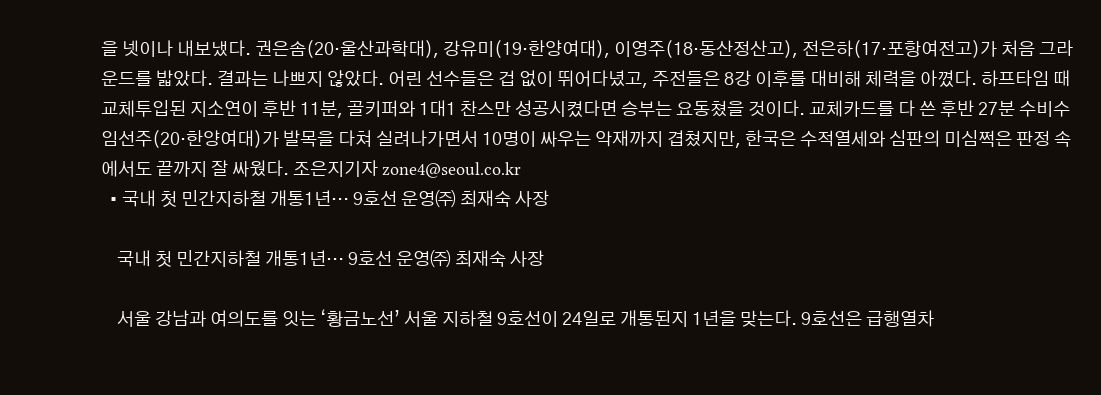을 넷이나 내보냈다. 권은솜(20·울산과학대), 강유미(19·한양여대), 이영주(18·동산정산고), 전은하(17·포항여전고)가 처음 그라운드를 밟았다. 결과는 나쁘지 않았다. 어린 선수들은 겁 없이 뛰어다녔고, 주전들은 8강 이후를 대비해 체력을 아꼈다. 하프타임 때 교체투입된 지소연이 후반 11분, 골키퍼와 1대1 찬스만 성공시켰다면 승부는 요동쳤을 것이다. 교체카드를 다 쓴 후반 27분 수비수 임선주(20·한양여대)가 발목을 다쳐 실려나가면서 10명이 싸우는 악재까지 겹쳤지만, 한국은 수적열세와 심판의 미심쩍은 판정 속에서도 끝까지 잘 싸웠다. 조은지기자 zone4@seoul.co.kr
  • 국내 첫 민간지하철 개통1년… 9호선 운영㈜ 최재숙 사장

    국내 첫 민간지하철 개통1년… 9호선 운영㈜ 최재숙 사장

    서울 강남과 여의도를 잇는 ‘황금노선’ 서울 지하철 9호선이 24일로 개통된지 1년을 맞는다. 9호선은 급행열차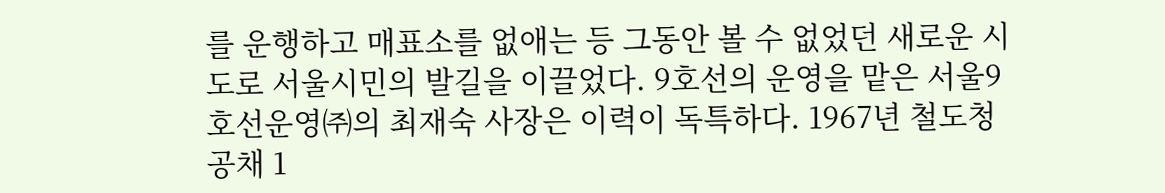를 운행하고 매표소를 없애는 등 그동안 볼 수 없었던 새로운 시도로 서울시민의 발길을 이끌었다. 9호선의 운영을 맡은 서울9호선운영㈜의 최재숙 사장은 이력이 독특하다. 1967년 철도청 공채 1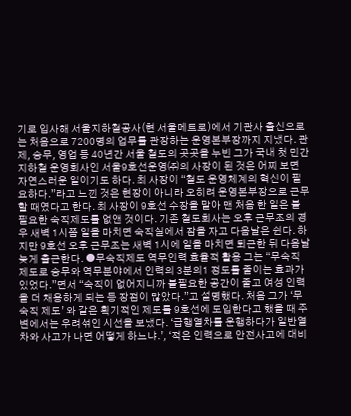기로 입사해 서울지하철공사(현 서울메트로)에서 기관사 출신으로는 처음으로 7200명의 업무를 관장하는 운영본부장까지 지냈다. 관제, 승무, 영업 등 40년간 서울 철도의 곳곳을 누빈 그가 국내 첫 민간지하철 운영회사인 서울9호선운영㈜의 사장이 된 것은 어찌 보면 자연스러운 일이기도 하다. 최 사장이 “철도 운영체계의 혁신이 필요하다.”라고 느낀 것은 현장이 아니라 오히려 운영본부장으로 근무할 때였다고 한다. 최 사장이 9호선 수장을 맡아 맨 처음 한 일은 불필요한 숙직제도를 없앤 것이다. 기존 철도회사는 오후 근무조의 경우 새벽 1시쯤 일을 마치면 숙직실에서 잠을 자고 다음날은 쉰다. 하지만 9호선 오후 근무조는 새벽 1시에 일을 마치면 퇴근한 뒤 다음날 늦게 출근한다. ●무숙직제도 역무인력 효율적 활용 그는 “무숙직 제도로 승무와 역무분야에서 인력의 3분의1 정도를 줄이는 효과가 있었다.”면서 “숙직이 없어지니까 불필요한 공간이 줄고 여성 인력을 더 채용하게 되는 등 장점이 많았다.”고 설명했다. 처음 그가 ‘무숙직 제도’ 와 같은 획기적인 제도를 9호선에 도입한다고 했을 때 주변에서는 우려섞인 시선을 보냈다. ‘급행열차를 운행하다가 일반열차와 사고가 나면 어떻게 하느냐.’, ‘적은 인력으로 안전사고에 대비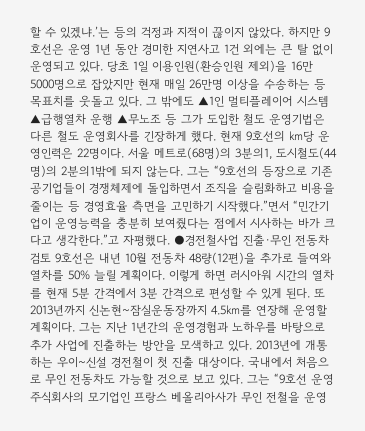할 수 있겠냐.’는 등의 걱정과 지적이 끊이지 않았다. 하지만 9호선은 운영 1년 동안 경미한 지연사고 1건 외에는 큰 탈 없이 운영되고 있다. 당초 1일 이용인원(환승인원 제외)을 16만 5000명으로 잡았지만 현재 매일 26만명 이상을 수송하는 등 목표치를 웃돌고 있다. 그 밖에도 ▲1인 멀티플레이어 시스템 ▲급행열차 운행 ▲무노조 등 그가 도입한 철도 운영기법은 다른 철도 운영회사를 긴장하게 했다. 현재 9호선의 ㎞당 운영인력은 22명이다. 서울 메트로(68명)의 3분의1, 도시철도(44명)의 2분의1밖에 되지 않는다. 그는 “9호선의 등장으로 기존 공기업들이 경쟁체제에 돌입하면서 조직을 슬림화하고 비용을 줄이는 등 경영효율 측면을 고민하기 시작했다.”면서 “민간기업이 운영능력을 충분히 보여줬다는 점에서 시사하는 바가 크다고 생각한다.”고 자평했다. ●경전철사업 진출·무인 전동차 검토 9호선은 내년 10월 전동차 48량(12편)을 추가로 들여와 열차를 50% 늘릴 계획이다. 이렇게 하면 러시아워 시간의 열차를 현재 5분 간격에서 3분 간격으로 편성할 수 있게 된다. 또 2013년까지 신논현~잠실운동장까지 4.5㎞를 연장해 운영할 계획이다. 그는 지난 1년간의 운영경험과 노하우를 바탕으로 추가 사업에 진출하는 방안을 모색하고 있다. 2013년에 개통하는 우이~신설 경전철이 첫 진출 대상이다. 국내에서 처음으로 무인 전동차도 가능할 것으로 보고 있다. 그는 “9호선 운영주식회사의 모기업인 프랑스 베올리아사가 무인 전철을 운영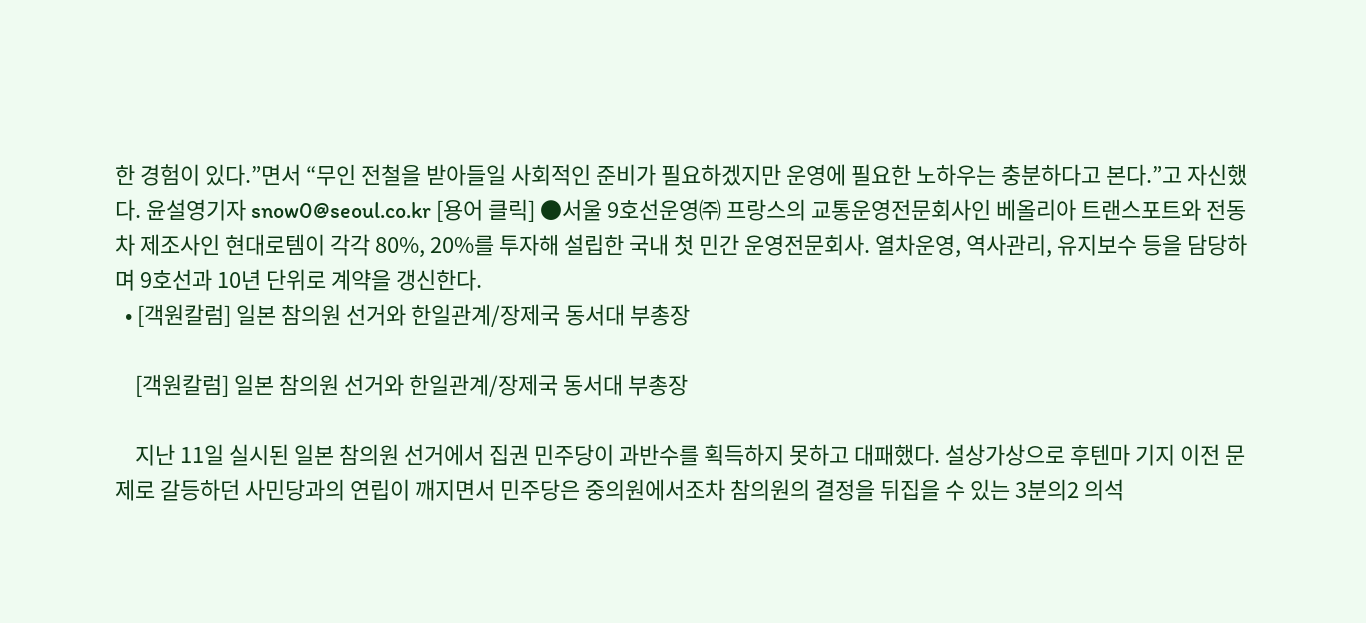한 경험이 있다.”면서 “무인 전철을 받아들일 사회적인 준비가 필요하겠지만 운영에 필요한 노하우는 충분하다고 본다.”고 자신했다. 윤설영기자 snow0@seoul.co.kr [용어 클릭] ●서울 9호선운영㈜ 프랑스의 교통운영전문회사인 베올리아 트랜스포트와 전동차 제조사인 현대로템이 각각 80%, 20%를 투자해 설립한 국내 첫 민간 운영전문회사. 열차운영, 역사관리, 유지보수 등을 담당하며 9호선과 10년 단위로 계약을 갱신한다.
  • [객원칼럼] 일본 참의원 선거와 한일관계/장제국 동서대 부총장

    [객원칼럼] 일본 참의원 선거와 한일관계/장제국 동서대 부총장

    지난 11일 실시된 일본 참의원 선거에서 집권 민주당이 과반수를 획득하지 못하고 대패했다. 설상가상으로 후텐마 기지 이전 문제로 갈등하던 사민당과의 연립이 깨지면서 민주당은 중의원에서조차 참의원의 결정을 뒤집을 수 있는 3분의2 의석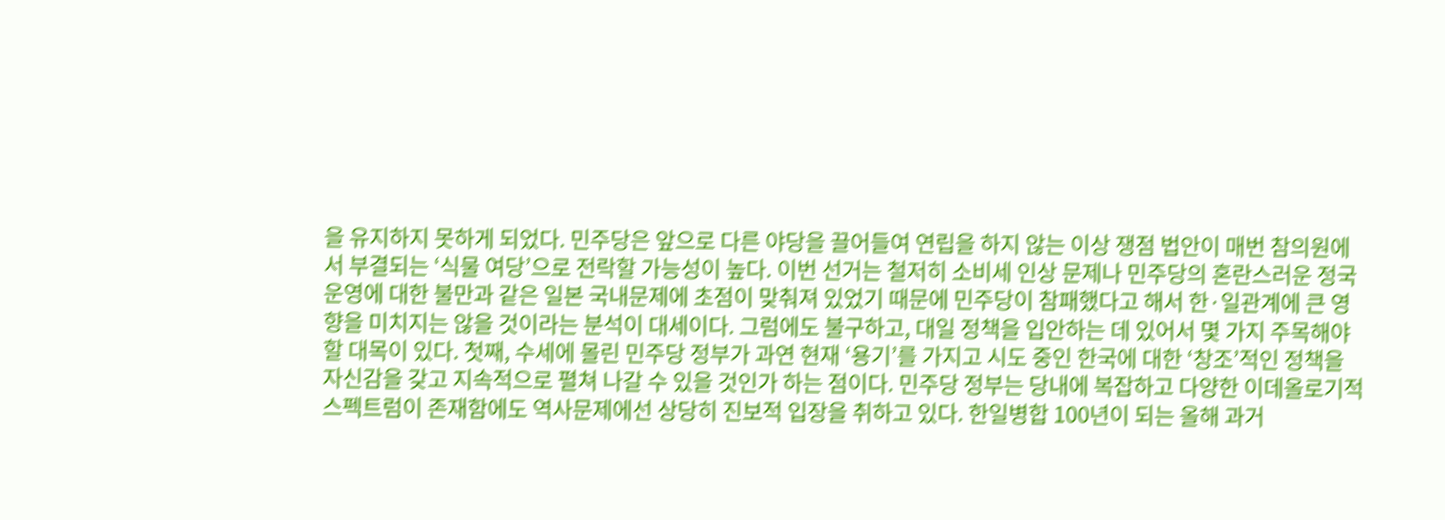을 유지하지 못하게 되었다. 민주당은 앞으로 다른 야당을 끌어들여 연립을 하지 않는 이상 쟁점 법안이 매번 참의원에서 부결되는 ‘식물 여당’으로 전락할 가능성이 높다. 이번 선거는 철저히 소비세 인상 문제나 민주당의 혼란스러운 정국 운영에 대한 불만과 같은 일본 국내문제에 초점이 맞춰져 있었기 때문에 민주당이 참패했다고 해서 한·일관계에 큰 영향을 미치지는 않을 것이라는 분석이 대세이다. 그럼에도 불구하고, 대일 정책을 입안하는 데 있어서 몇 가지 주목해야 할 대목이 있다. 첫째, 수세에 몰린 민주당 정부가 과연 현재 ‘용기’를 가지고 시도 중인 한국에 대한 ‘창조’적인 정책을 자신감을 갖고 지속적으로 펼쳐 나갈 수 있을 것인가 하는 점이다. 민주당 정부는 당내에 복잡하고 다양한 이데올로기적 스펙트럼이 존재함에도 역사문제에선 상당히 진보적 입장을 취하고 있다. 한일병합 100년이 되는 올해 과거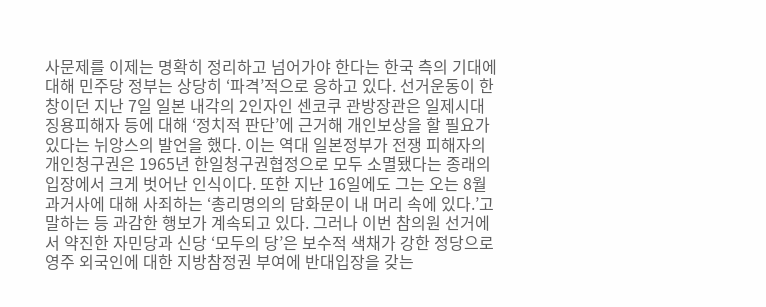사문제를 이제는 명확히 정리하고 넘어가야 한다는 한국 측의 기대에 대해 민주당 정부는 상당히 ‘파격’적으로 응하고 있다. 선거운동이 한창이던 지난 7일 일본 내각의 2인자인 센코쿠 관방장관은 일제시대 징용피해자 등에 대해 ‘정치적 판단’에 근거해 개인보상을 할 필요가 있다는 뉘앙스의 발언을 했다. 이는 역대 일본정부가 전쟁 피해자의 개인청구권은 1965년 한일청구권협정으로 모두 소멸됐다는 종래의 입장에서 크게 벗어난 인식이다. 또한 지난 16일에도 그는 오는 8월 과거사에 대해 사죄하는 ‘총리명의의 담화문이 내 머리 속에 있다.’고 말하는 등 과감한 행보가 계속되고 있다. 그러나 이번 참의원 선거에서 약진한 자민당과 신당 ‘모두의 당’은 보수적 색채가 강한 정당으로 영주 외국인에 대한 지방참정권 부여에 반대입장을 갖는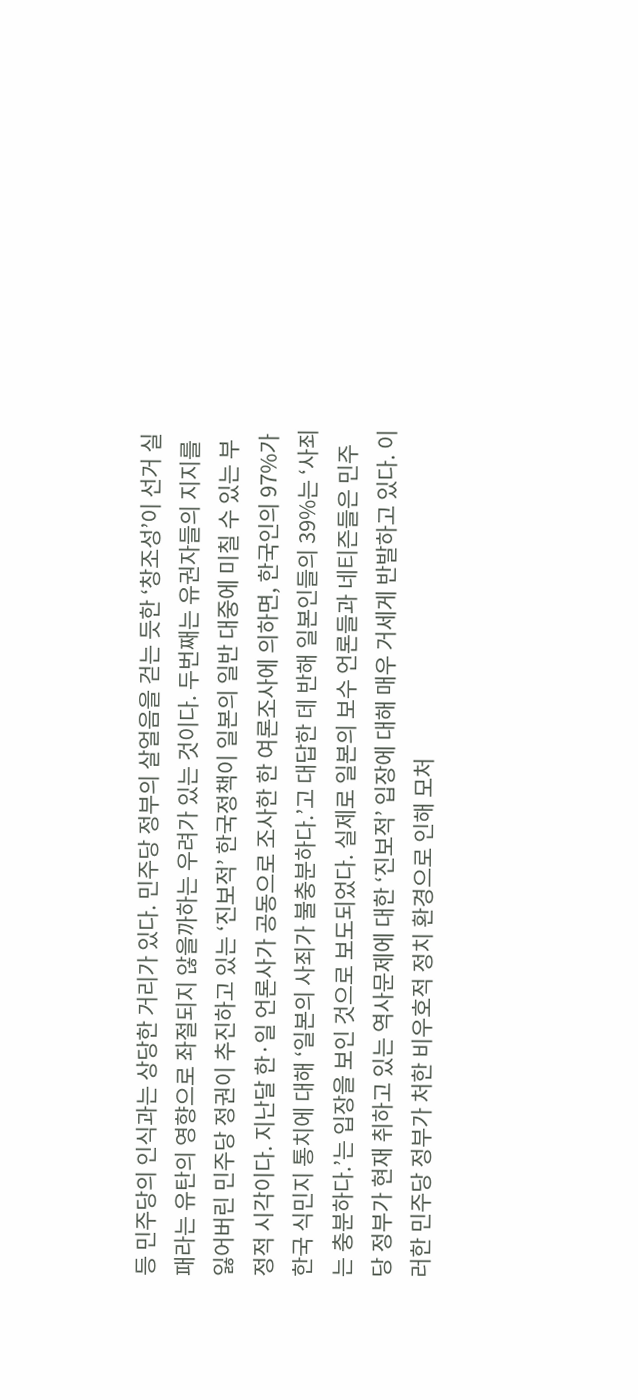등 민주당의 인식과는 상당한 거리가 있다. 민주당 정부의 살얼음을 걷는 듯한 ‘창조성’이 선거 실패라는 유탄의 영향으로 좌절되지 않을까하는 우려가 있는 것이다. 두번째는 유권자들의 지지를 잃어버린 민주당 정권이 추진하고 있는 ‘진보적’ 한국정책이 일본의 일반 대중에 미칠 수 있는 부정적 시각이다. 지난달 한·일 언론사가 공동으로 조사한 한 여론조사에 의하면, 한국인의 97%가 한국 식민지 통치에 대해 ‘일본의 사죄가 불충분하다.’고 대답한 데 반해 일본인들의 39%는 ‘사죄는 충분하다.’는 입장을 보인 것으로 보도되었다. 실제로 일본의 보수 언론들과 네티즌들은 민주당 정부가 현재 취하고 있는 역사문제에 대한 ‘진보적’ 입장에 대해 매우 거세게 반발하고 있다. 이러한 민주당 정부가 처한 비우호적 정치 환경으로 인해 모처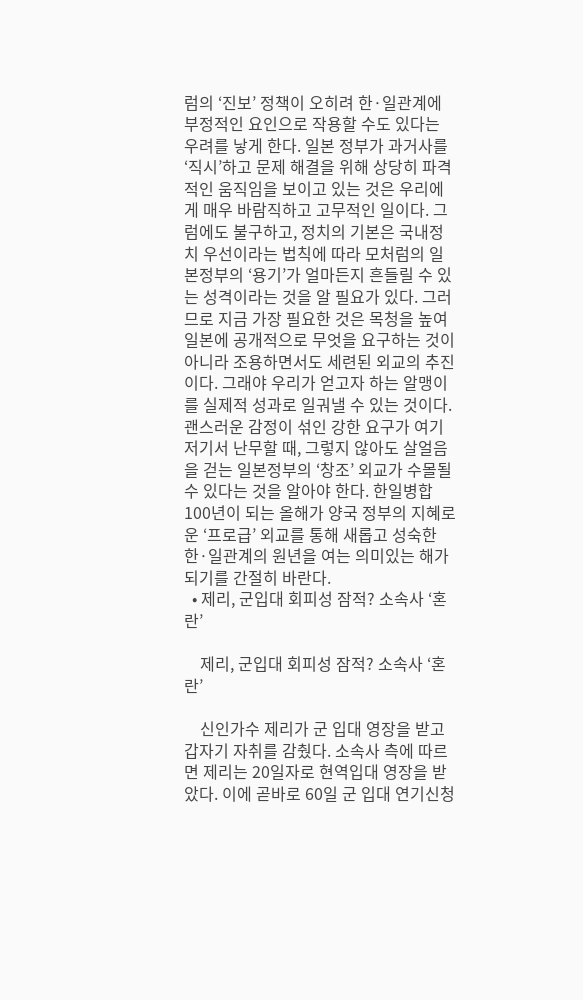럼의 ‘진보’ 정책이 오히려 한·일관계에 부정적인 요인으로 작용할 수도 있다는 우려를 낳게 한다. 일본 정부가 과거사를 ‘직시’하고 문제 해결을 위해 상당히 파격적인 움직임을 보이고 있는 것은 우리에게 매우 바람직하고 고무적인 일이다. 그럼에도 불구하고, 정치의 기본은 국내정치 우선이라는 법칙에 따라 모처럼의 일본정부의 ‘용기’가 얼마든지 흔들릴 수 있는 성격이라는 것을 알 필요가 있다. 그러므로 지금 가장 필요한 것은 목청을 높여 일본에 공개적으로 무엇을 요구하는 것이 아니라 조용하면서도 세련된 외교의 추진이다. 그래야 우리가 얻고자 하는 알맹이를 실제적 성과로 일궈낼 수 있는 것이다. 괜스러운 감정이 섞인 강한 요구가 여기저기서 난무할 때, 그렇지 않아도 살얼음을 걷는 일본정부의 ‘창조’ 외교가 수몰될 수 있다는 것을 알아야 한다. 한일병합 100년이 되는 올해가 양국 정부의 지혜로운 ‘프로급’ 외교를 통해 새롭고 성숙한 한·일관계의 원년을 여는 의미있는 해가 되기를 간절히 바란다.
  • 제리, 군입대 회피성 잠적? 소속사 ‘혼란’

    제리, 군입대 회피성 잠적? 소속사 ‘혼란’

    신인가수 제리가 군 입대 영장을 받고 갑자기 자취를 감췄다. 소속사 측에 따르면 제리는 20일자로 현역입대 영장을 받았다. 이에 곧바로 60일 군 입대 연기신청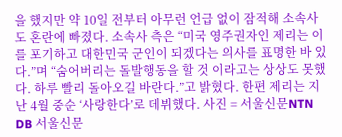을 했지만 약 10일 전부터 아무런 언급 없이 잠적해 소속사도 혼란에 빠졌다. 소속사 측은 “미국 영주권자인 제리는 이를 포기하고 대한민국 군인이 되겠다는 의사를 표명한 바 있다.”며 “숨어버리는 돌발행동을 할 것 이라고는 상상도 못했다. 하루 빨리 돌아오길 바란다.”고 밝혔다. 한편 제리는 지난 4월 중순 ‘사랑한다’로 데뷔했다. 사진 = 서울신문NTN DB 서울신문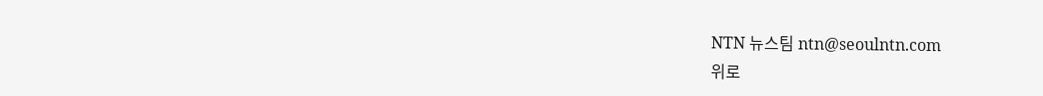NTN 뉴스팀 ntn@seoulntn.com
위로